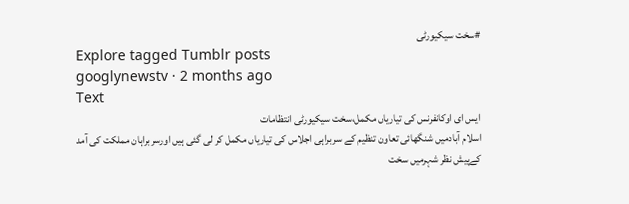#سخت سیکیورٹی
Explore tagged Tumblr posts
googlynewstv · 2 months ago
Text
ایس ای اوکانفرنس کی تیاریاں مکمل،سخت سیکیورٹی انتظامات
اسلام آبادمیں شنگھائی تعاون تنظیم کے سربراہی اجلاس کی تیاریاں مکمل کر لی گئی ہیں اورسربراہان مملکت کی آمد کےپیش نظر شہرمیں سخت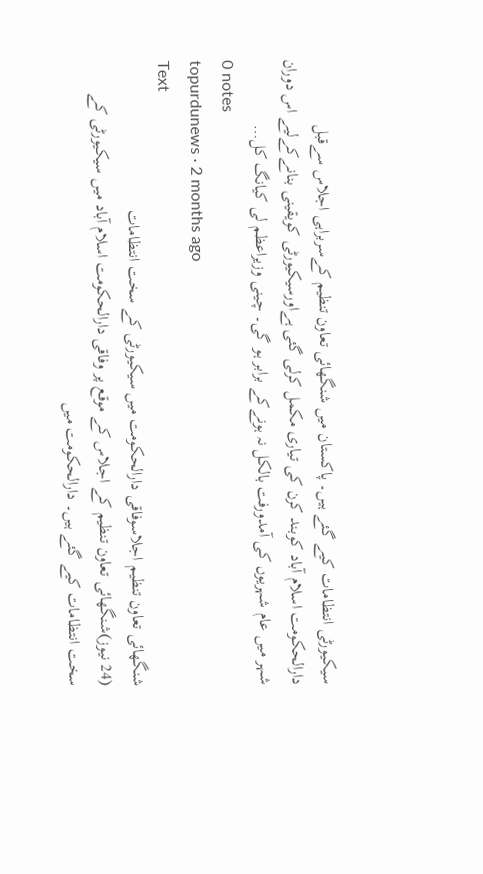سیکیورٹی انتظامات کیے گئے ہیں۔ پاکستان میں شنگھائی تعاون تنظیم کےسربراہی اجلاس سےقبل دارالحکومت اسلام آباد کوبند کرن کی تیاری مکمل کرلی گئی ہےاورسیکیورٹی کویقینی بنانےکےلیے اس دوران شہر میں عام شہریوں کی آمدورفت بالکل نہ ہونےکے برابر ہو گی۔ چینی وزیراعظم لی کیانگ کل…
0 notes
topurdunews · 2 months ago
Text
شنگھائی تعاون تنظیم اجلاسوفاقی دارالحکومت میں سیکیورٹی کے سخت انتظامات
(24 نیوز)شنگھائی تعاون تنظیم کے اجلاس کے موقع پر وفاقی دارالحکومت اسلام آباد میں سیکیورٹی کے سخت انتظامات کیے گئے ہیں۔ دارالحکومت میں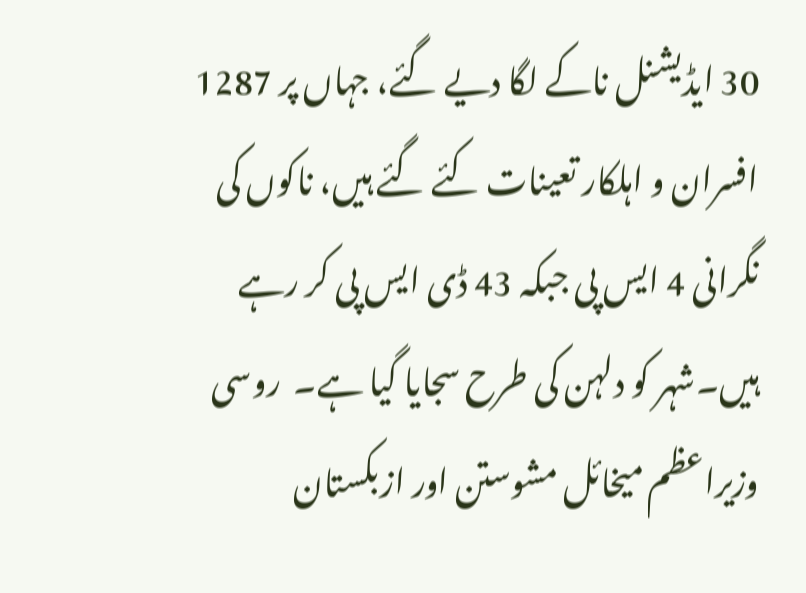30 ایڈیشنل ناکے لگا دیے گئے، جہاں پر 1287 افسران و اہلکار تعینات کئے گئے ہیں، ناکوں کی نگرانی 4 ایس پی جبکہ 43 ڈی ایس پی کر رہے ہیں۔شہر کو دلہن کی طرح سجایا گیا ہے۔  روسی وزیراعظم میخائل مشوستن اور ازبکستان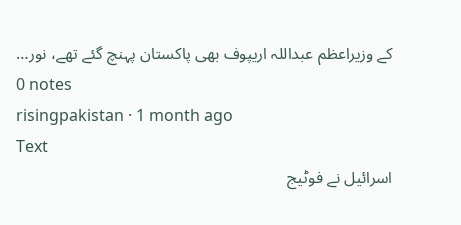کے وزیراعظم عبداللہ اریپوف بھی پاکستان پہنچ گئے تھے، نور…
0 notes
risingpakistan · 1 month ago
Text
اسرائیل نے فوٹیج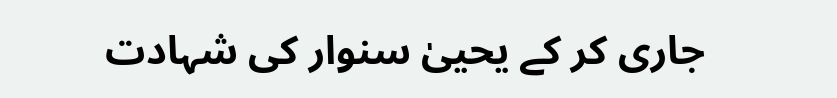جاری کر کے یحییٰ سنوار کی شہادت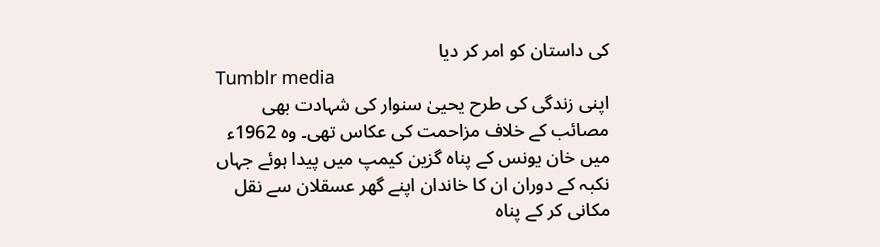کی داستان کو امر کر دیا
Tumblr media
اپنی زندگی کی طرح یحییٰ سنوار کی شہادت بھی مصائب کے خلاف مزاحمت کی عکاس تھی۔ وہ 1962ء میں خان یونس کے پناہ گزین کیمپ میں پیدا ہوئے جہاں نکبہ کے دوران ان کا خاندان اپنے گھر عسقلان سے نقل مکانی کر کے پناہ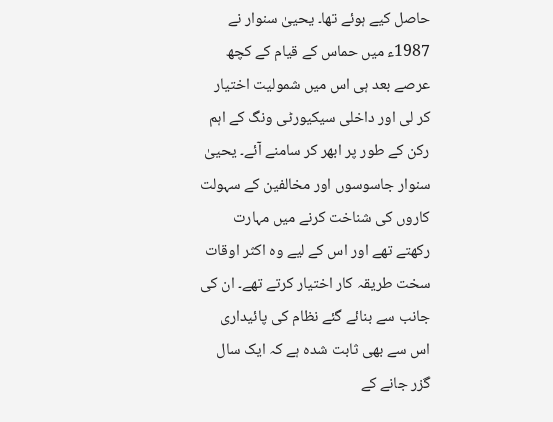حاصل کیے ہوئے تھا۔ یحییٰ سنوار نے 1987ء میں حماس کے قیام کے کچھ عرصے بعد ہی اس میں شمولیت اختیار کر لی اور داخلی سیکیورٹی ونگ کے اہم رکن کے طور پر ابھر کر سامنے آئے۔ یحییٰ سنوار جاسوسوں اور مخالفین کے سہولت کاروں کی شناخت کرنے میں مہارت رکھتے تھے اور اس کے لیے وہ اکثر اوقات سخت طریقہ کار اختیار کرتے تھے۔ ان کی جانب سے بنائے گئے نظام کی پائیداری اس سے بھی ثابت شدہ ہے کہ ایک سال گزر جانے کے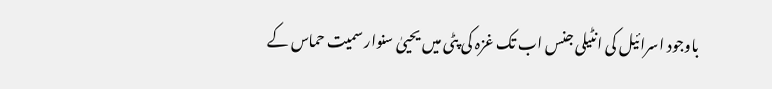باوجود اسرائیل کی انٹیلی جنس اب تک غزہ کی پٹی میں یحییٰ سنوار سمیت حماس کے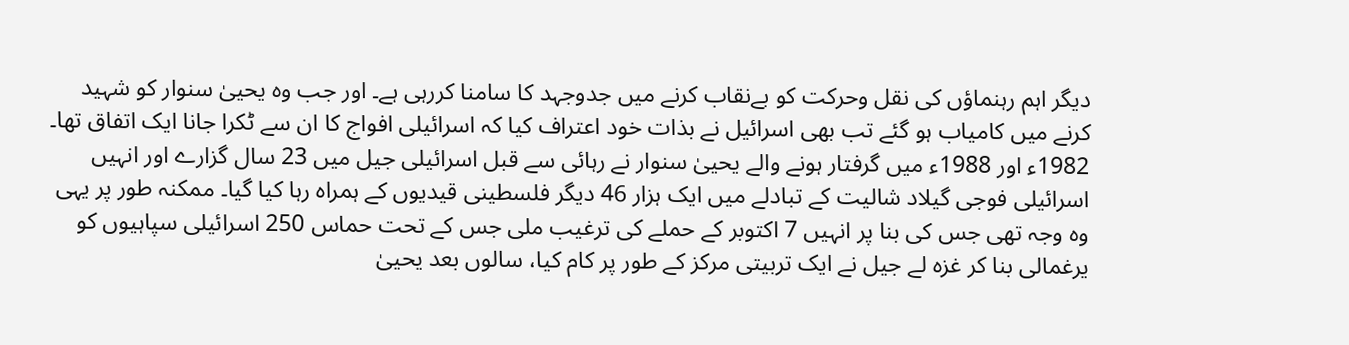دیگر اہم رہنماؤں کی نقل وحرکت کو بےنقاب کرنے میں جدوجہد کا سامنا کررہی ہے۔ اور جب وہ یحییٰ سنوار کو شہید کرنے میں کامیاب ہو گئے تب بھی اسرائیل نے بذات خود اعتراف کیا کہ اسرائیلی افواج کا ان سے ٹکرا جانا ایک اتفاق تھا۔
1982ء اور 1988ء میں گرفتار ہونے والے یحییٰ سنوار نے رہائی سے قبل اسرائیلی جیل میں 23 سال گزارے اور انہیں اسرائیلی فوجی گیلاد شالیت کے تبادلے میں ایک ہزار 46 دیگر فلسطینی قیدیوں کے ہمراہ رہا کیا گیا۔ ممکنہ طور پر یہی وہ وجہ تھی جس کی بنا پر انہیں 7 اکتوبر کے حملے کی ترغیب ملی جس کے تحت حماس 250 اسرائیلی سپاہیوں کو یرغمالی بنا کر غزہ لے جیل نے ایک تربیتی مرکز کے طور پر کام کیا، سالوں بعد یحییٰ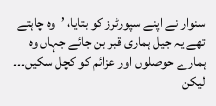سنوار نے اپنے سپورٹرز کو بتایا، ’وہ چاہتے تھے یہ جیل ہماری قبر بن جائے جہاں وہ ہمارے حوصلوں اور عزائم کو کچل سکیں۔۔۔ لیکن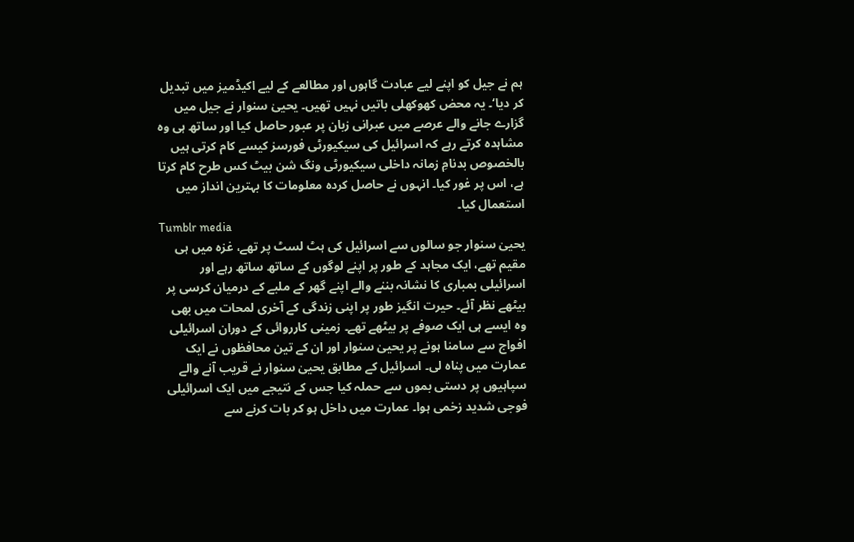ہم نے جیل کو اپنے لیے عبادت گاہوں اور مطالعے کے لیے اکیڈمیز میں تبدیل کر دیا‘۔ یہ محض کھوکھلی باتیں نہیں تھیں۔ یحییٰ سنوار نے جیل میں گزارے جانے والے عرصے میں عبرانی زبان پر عبور حاصل کیا اور ساتھ ہی وہ مشاہدہ کرتے رہے کہ اسرائیل کی سیکیورٹی فورسز کیسے کام کرتی ہیں بالخصوص بدنامِ زمانہ داخلی سیکیورٹی ونگ شن بیٹ کس طرح کام کرتا ہے، اس پر غور کیا۔ انہوں نے حاصل کردہ معلومات کا بہترین انداز میں استعمال کیا۔
Tumblr media
یحییٰ سنوار جو سالوں سے اسرائیل کی ہٹ لسٹ پر تھے، غزہ میں ہی مقیم تھے، ایک مجاہد کے طور پر اپنے لوگوں کے ساتھ ساتھ رہے اور اسرائیلی بمباری کا نشانہ بننے والے اپنے گھر کے ملبے کے درمیان کرسی پر بیٹھے نظر آئے۔ حیرت انگیز طور پر اپنی زندگی کے آخری لمحات میں بھی وہ ایسے ہی ایک صوفے پر بیٹھے تھے۔ زمینی کارروائی کے دوران اسرائیلی افواج سے سامنا ہونے پر یحییٰ سنوار اور ان کے تین محافظوں نے ایک عمارت میں پناہ لی۔ اسرائیل کے مطابق یحییٰ سنوار نے قریب آنے والے سپاہیوں پر دستی بموں سے حملہ کیا جس کے نتیجے میں ایک اسرائیلی فوجی شدید زخمی ہوا۔ عمارت میں داخل ہو کر بات کرنے سے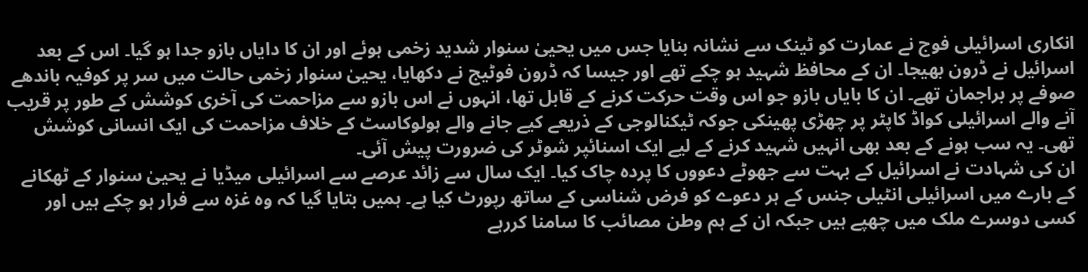انکاری اسرائیلی فوج نے عمارت کو ٹینک سے نشانہ بنایا جس میں یحییٰ سنوار شدید زخمی ہوئے اور ان کا دایاں بازو جدا ہو گیا۔ اس کے بعد اسرائیل نے ڈرون بھیجا۔ ان کے محافظ شہید ہو چکے تھے اور جیسا کہ ڈرون فوٹیج نے دکھایا، یحییٰ سنوار زخمی حالت میں سر پر کوفیہ باندھے صوفے پر براجمان تھے۔ ان کا بایاں بازو جو اس وقت حرکت کرنے کے قابل تھا، انہوں نے اس بازو سے مزاحمت کی آخری کوشش کے طور پر قریب آنے والے اسرائیلی کواڈ کاپٹر پر چھڑی پھینکی جوکہ ٹیکنالوجی کے ذریعے کیے جانے والے ہولوکاسٹ کے خلاف مزاحمت کی ایک انسانی کوشش تھی۔ یہ سب ہونے کے بعد بھی انہیں شہید کرنے کے لیے ایک اسنائپر شوٹر کی ضرورت پیش آئی۔
ان کی شہادت نے اسرائیل کے بہت سے جھوٹے دعووں کا پردہ چاک کیا۔ ایک سال سے زائد عرصے سے اسرائیلی میڈیا نے یحییٰ سنوار کے ٹھکانے کے بارے میں اسرائیلی انٹیلی جنس کے ہر دعوے کو فرض شناسی کے ساتھ رپورٹ کیا ہے۔ ہمیں بتایا گیا کہ وہ غزہ سے فرار ہو چکے ہیں اور کسی دوسرے ملک میں چھپے ہیں جبکہ ان کے ہم وطن مصائب کا سامنا کررہے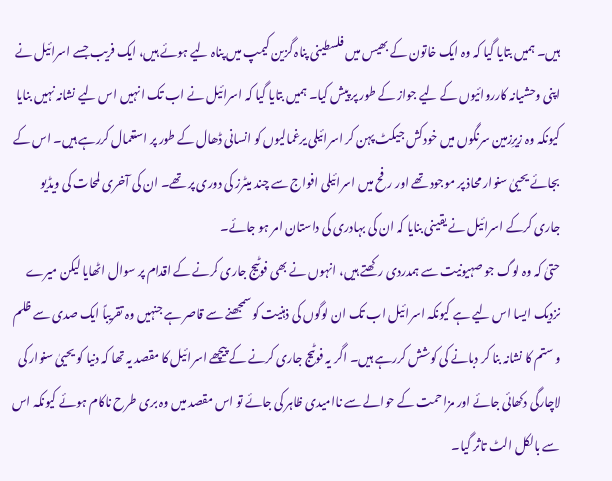ہیں۔ ہمیں بتایا گیا کہ وہ ایک خاتون کے بھیس میں فلسطینی پناہ گزین کیمپ میں پناہ لیے ہوئے ہیں، ایک فریب جسے اسرائیل نے اپنی وحشیانہ کارروائیوں کے لیے جواز کے طور پر پیش کیا۔ ہمیں بتایا گیا کہ اسرائیل نے اب تک انہیں اس لیے نشانہ نہیں بنایا کیونکہ وہ زیرِزمین سرنگوں میں خودکش جیکٹ پہن کر اسرائیلی یرغمالیوں کو انسانی ڈھال کے طور پر استعمال کررہے ہیں۔ اس کے بجائے یحییٰ سنوار محاذ پر موجود تھے اور رفح میں اسرائیلی افواج سے چند میٹرز کی دوری پر تھے۔ ان کی آخری لمحات کی ویڈیو جاری کرکے اسرائیل نے یقینی بنایا کہ ان کی بہادری کی داستان امر ہو جائے۔
حتیٰ کہ وہ لوگ جو صہیونیت سے ہمدردی رکھتے ہیں، انہوں نے بھی فوٹیج جاری کرنے کے اقدام پر سوال اٹھایا لیکن میرے نزدیک ایسا اس لیے ہے کیونکہ اسرائیل اب تک ان لوگوں کی ذہنیت کو سمجھنے سے قاصر ہے جنہیں وہ تقریباً ایک صدی سے ظلم و ستم کا نشانہ بنا کر دبانے کی کوشش کررہے ہیں۔ اگر یہ فوٹیج جاری کرنے کے پیچھے اسرائیل کا مقصد یہ تھا کہ دنیا کو یحییٰ سنوار کی لاچارگی دکھائی جائے اور مزاحمت کے حوالے سے ناامیدی ظاہر کی جائے تو اس مقصد میں وہ بری طرح ناکام ہوئے کیونکہ اس سے بالکل الٹ تاثر گیا۔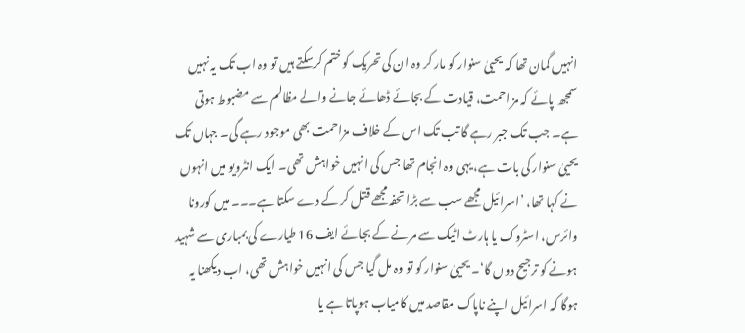انہیں گمان تھا کہ یحییٰ سنوار کو مار کر وہ ان کی تحریک کو ختم کرسکتے ہیں تو وہ اب تک یہ نہیں سمجھ پائے کہ مزاحمت، قیادت کے بجائے ڈھائے جانے والے مظالم سے مضبوط ہوتی ہے۔ جب تک جبر رہے گا تب تک اس کے خلاف مزاحمت بھی موجود رہے گی۔ جہاں تک یحییٰ سنوار کی بات ہے، یہی وہ انجام تھا جس کی انہیں خواہش تھی۔ ایک انٹرویو میں انہوں نے کہا تھا، ’اسرائیل مجھے سب سے بڑا تحفہ مجھے قتل کر کے دے سکتا ہے۔۔۔ میں کورونا وائرس، اسٹروک یا ہارٹ اٹیک سے مرنے کے بجائے ایف 16 طیارے کی بمباری سے شہید ہونے کو ترجیح دوں گا‘۔ یحییٰ سنوار کو تو وہ مل گیا جس کی انہیں خواہش تھی، اب دیکھنا یہ ہوگا کہ اسرائیل اپنے ناپاک مقاصد میں کامیاب ہوپاتا ہے یا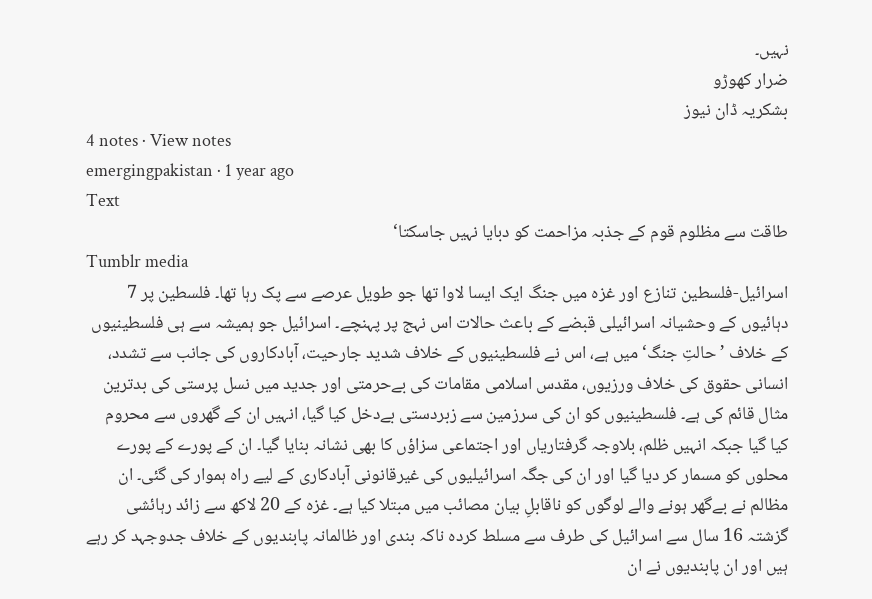نہیں۔
ضرار کھوڑو
بشکریہ ڈان نیوز
4 notes · View notes
emergingpakistan · 1 year ago
Text
طاقت سے مظلوم قوم کے جذبہ مزاحمت کو دبایا نہیں جاسکتا‘
Tumblr media
اسرائیل-فلسطین تنازع اور غزہ میں جنگ ایک ایسا لاوا تھا جو طویل عرصے سے پک رہا تھا۔ فلسطین پر 7 دہائیوں کے وحشیانہ اسرائیلی قبضے کے باعث حالات اس نہج پر پہنچے۔ اسرائیل جو ہمیشہ سے ہی فلسطینیوں کے خلاف ’حالتِ جنگ‘ میں ہے، اس نے فلسطینیوں کے خلاف شدید جارحیت، آبادکاروں کی جانب سے تشدد، انسانی حقوق کی خلاف ورزیوں، مقدس اسلامی مقامات کی بےحرمتی اور جدید میں نسل پرستی کی بدترین مثال قائم کی ہے۔ فلسطینیوں کو ان کی سرزمین سے زبردستی بےدخل کیا گیا، انہیں ان کے گھروں سے محروم کیا گیا جبکہ انہیں ظلم، بلاوجہ گرفتاریاں اور اجتماعی سزاؤں کا بھی نشانہ بنایا گیا۔ ان کے پورے کے پورے محلوں کو مسمار کر دیا گیا اور ان کی جگہ اسرائیلیوں کی غیرقانونی آبادکاری کے لیے راہ ہموار کی گئی۔ ان مظالم نے بےگھر ہونے والے لوگوں کو ناقابلِ بیان مصائب میں مبتلا کیا ہے۔ غزہ کے 20 لاکھ سے زائد رہائشی گزشتہ 16 سال سے اسرائیل کی طرف سے مسلط کردہ ناکہ بندی اور ظالمانہ پابندیوں کے خلاف جدوجہد کر رہے ہیں اور ان پابندیوں نے ان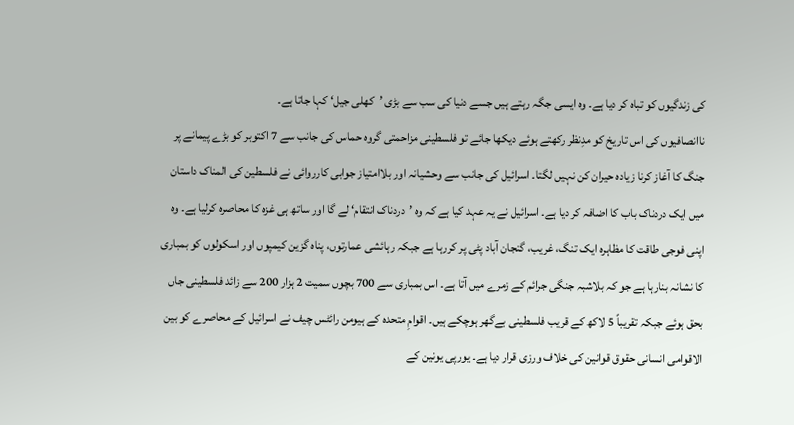کی زندگیوں کو تباہ کر دیا ہے۔ وہ ایسی جگہ رہتے ہیں جسے دنیا کی سب سے بڑی ’کھلی جیل‘ کہا جاتا ہے۔
ناانصافیوں کی اس تاریخ کو مدِنظر رکھتے ہوئے دیکھا جائے تو فلسطینی مزاحمتی گروہ حماس کی جانب سے 7 اکتوبر کو بڑے پیمانے پر جنگ کا آغاز کرنا زیادہ حیران کن نہیں لگتا۔ اسرائیل کی جانب سے وحشیانہ اور بلاامتیاز جوابی کارروائی نے فلسطین کی المناک داستان میں ایک دردناک باب کا اضافہ کر دیا ہے۔ اسرائیل نے یہ عہد کیا ہے کہ وہ ’دردناک انتقام‘ لے گا اور ساتھ ہی غزہ کا محاصرہ کرلیا ہے۔ وہ اپنی فوجی طاقت کا مظاہرہ ایک تنگ، غریب، گنجان آباد پٹی پر کررہا ہے جبکہ رہائشی عمارتوں، پناہ گزین کیمپوں اور اسکولوں کو بمباری کا نشانہ بنارہا ہے جو کہ بلاشبہ جنگی جرائم کے زمرے میں آتا ہے۔ اس بمباری سے 700 بچوں سمیت 2 ہزار 200 سے زائد فلسطینی جاں بحق ہوئے جبکہ تقریباً 5 لاکھ کے قریب فلسطینی بےگھر ہوچکے ہیں۔ اقوامِ متحدہ کے ہیومن رائٹس چیف نے اسرائیل کے محاصرے کو بین الاقوامی انسانی حقوق قوانین کی خلاف ورزی قرار دیا ہے۔ یورپی یونین کے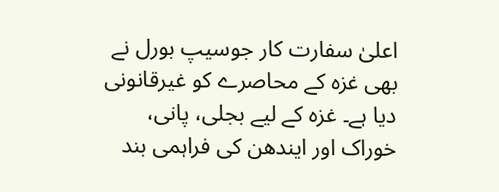اعلیٰ سفارت کار جوسیپ بورل نے بھی غزہ کے محاصرے کو غیرقانونی دیا ہے۔ غزہ کے لیے بجلی، پانی، خوراک اور ایندھن کی فراہمی بند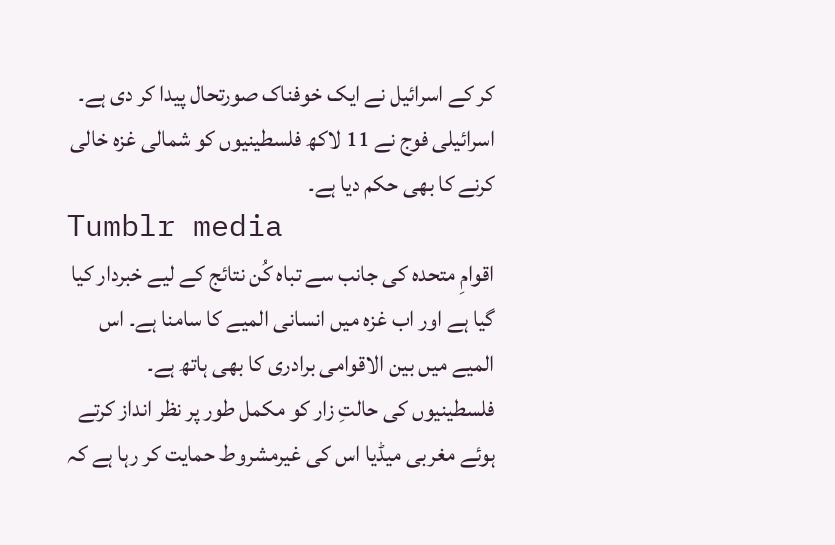کر کے اسرائیل نے ایک خوفناک صورتحال پیدا کر دی ہے۔ اسرائیلی فوج نے 11 لاکھ فلسطینیوں کو شمالی غزہ خالی کرنے کا بھی حکم دیا ہے۔
Tumblr media
اقوامِ متحدہ کی جانب سے تباہ کُن نتائج کے لیے خبردار کیا گیا ہے اور اب غزہ میں انسانی المیے کا سامنا ہے۔ اس المیے میں بین الاقوامی برادری کا بھی ہاتھ ہے۔ فلسطینیوں کی حالتِ زار کو مکمل طور پر نظر انداز کرتے ہوئے مغربی میڈیا اس کی غیرمشروط حمایت کر رہا ہے کہ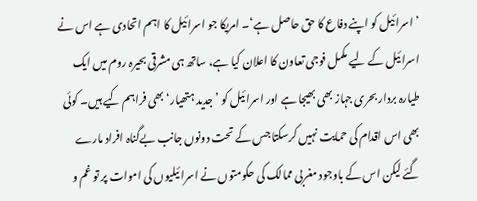’اسرائیل کو اپنے دفاع کا حق حاصل ہے‘۔ امریکا جو اسرائیل کا اہم اتحادی ہے اس نے اسرائیل کے لیے مکمل فوجی تعاون کا اعلان کیا ہے، ساتھ ہی مشرقی بحیرہ روم میں ایک طیارہ بردار بحری جہاز بھی بھیجا ہے اور اسرائیل کو ’جدید ہتھیار‘ بھی فراہم کیے ہیں۔ کوئی بھی اس اقدام کی حمایت نہیں کرسکتا جس کے تحت دونوں جانب بےگناہ افراد مارے گئے لیکن اس کے باوجود مغربی ممالک کی حکومتوں نے اسرائیلیوں کی اموات پر تو غم و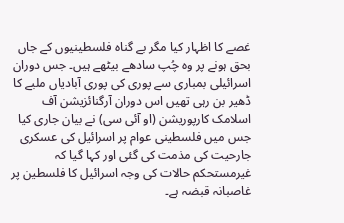غصے کا اظہار کیا مگر بے گناہ فلسطینیوں کے جاں بحق ہونے پر وہ چُپ سادھے بیٹھے ہیں۔ جس دوران اسرائیلی بمباری سے پوری کی پوری آبادیاں ملبے کا ڈھیر بن رہی تھیں اس دوران آرگنائزیشن آف اسلامک کارپوریشن (او آئی سی) نے بیان جاری کیا جس میں فلسطینی عوام پر اسرائیل کی عسکری جارحیت کی مذمت کی گئی اور کہا گیا کہ غیرمستحکم حالات کی وجہ اسرائیل کا فلسطین پر غاصبانہ قبضہ ہے۔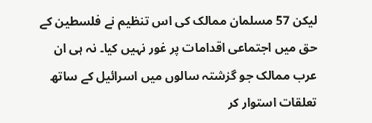لیکن 57 مسلمان ممالک کی اس تنظیم نے فلسطین کے حق میں اجتماعی اقدامات پر غور نہیں کیا۔ نہ ہی ان عرب ممالک جو گزشتہ سالوں میں اسرائیل کے ساتھ تعلقات استوار کر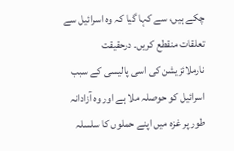چکے ہیں، سے کہا گیا کہ وہ اسرائیل سے تعلقات منقطع کریں۔ درحقیقت نارملائزیشن کی اسی پالیسی کے سبب اسرائیل کو حوصلہ ملا ہے اور وہ آزادانہ طور پر غزہ میں اپنے حملوں کا سلسلہ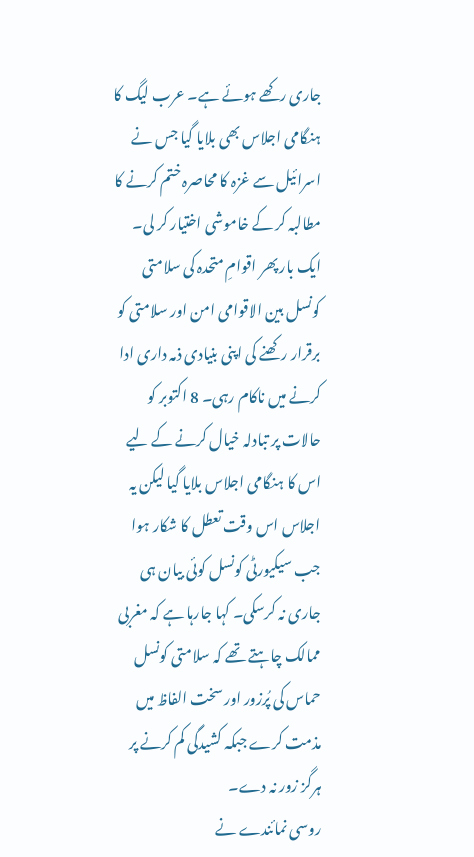جاری رکھے ہوئے ہے۔ عرب لیگ کا ہنگامی اجلاس بھی بلایا گیا جس نے اسرائیل سے غزہ کا محاصرہ ختم کرنے کا مطالبہ کر کے خاموشی اختیار کر لی۔ ایک بار پھر اقوامِ متحدہ کی سلامتی کونسل بین الاقوامی امن اور سلامتی کو برقرار رکھنے کی اپنی بنیادی ذمہ داری ادا کرنے میں ناکام رہی۔ 8 اکتوبر کو حالات پر تبادلہ خیال کرنے کے لیے اس کا ہنگامی اجلاس بلایا گیا لیکن یہ اجلاس اس وقت تعطل کا شکار ہوا جب سیکیورٹی کونسل کوئی بیان ہی جاری نہ کرسکی۔ کہا جارہا ہے کہ مغربی ممالک چاہتے تھے کہ سلامتی کونسل حماس کی پُرزور اور سخت الفاظ میں مذمت کرے جبکہ کشیدگی کم کرنے پر ہرگز زور نہ دے۔
روسی نمائندے نے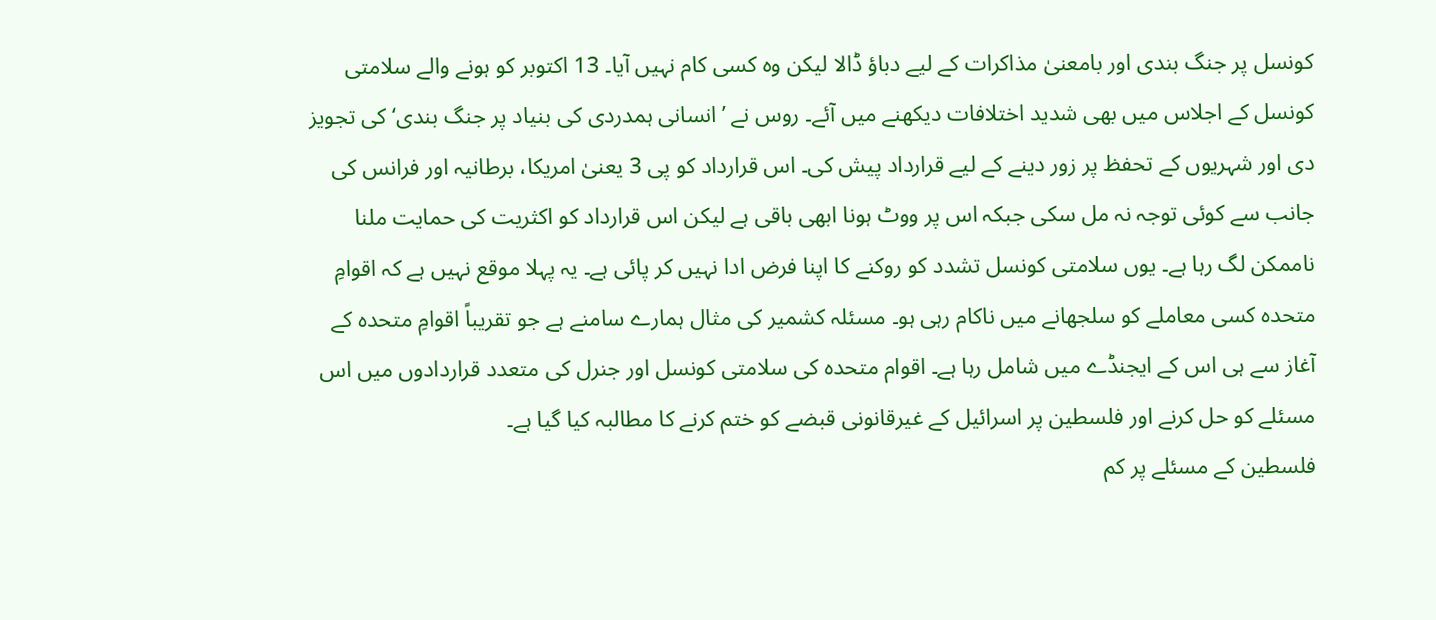کونسل پر جنگ بندی اور بامعنیٰ مذاکرات کے لیے دباؤ ڈالا لیکن وہ کسی کام نہیں آیا۔ 13 اکتوبر کو ہونے والے سلامتی کونسل کے اجلاس میں بھی شدید اختلافات دیکھنے میں آئے۔ روس نے ’انسانی ہمدردی کی بنیاد پر جنگ بندی‘ کی تجویز دی اور شہریوں کے تحفظ پر زور دینے کے لیے قرارداد پیش کی۔ اس قرارداد کو پی 3 یعنیٰ امریکا، برطانیہ اور فرانس کی جانب سے کوئی توجہ نہ مل سکی جبکہ اس پر ووٹ ہونا ابھی باقی ہے لیکن اس قرارداد کو اکثریت کی حمایت ملنا ناممکن لگ رہا ہے۔ یوں سلامتی کونسل تشدد کو روکنے کا اپنا فرض ادا نہیں کر پائی ہے۔ یہ پہلا موقع نہیں ہے کہ اقوامِ متحدہ کسی معاملے کو سلجھانے میں ناکام رہی ہو۔ مسئلہ کشمیر کی مثال ہمارے سامنے ہے جو تقریباً اقوامِ متحدہ کے آغاز سے ہی اس کے ایجنڈے میں شامل رہا ہے۔ اقوام متحدہ کی سلامتی کونسل اور جنرل کی متعدد قراردادوں میں اس مسئلے کو حل کرنے اور فلسطین پر اسرائیل کے غیرقانونی قبضے کو ختم کرنے کا مطالبہ کیا گیا ہے۔
فلسطین کے مسئلے پر کم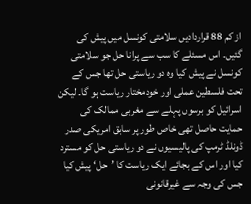از کم 88 قراردادیں سلامتی کونسل میں پیش کی گئیں۔ اس مسئلے کا سب سے پرانا حل جو سلامتی کونسل نے پیش کیا وہ دو ریاستی حل تھا جس کے تحت فلسطین عملی اور خودمختار ریاست ہو گا۔ لیکن اسرائیل کو برسوں پہلے سے مغربی ممالک کی حمایت حاصل تھی خاص طور پر سابق امریکی صدر ڈونلڈ ٹرمپ کی پالیسیوں نے دو ریاستی حل کو مسترد کیا اور اس کے بجائے ایک ریاست کا ’حل‘ پیش کیا جس کی وجہ سے غیرقانونی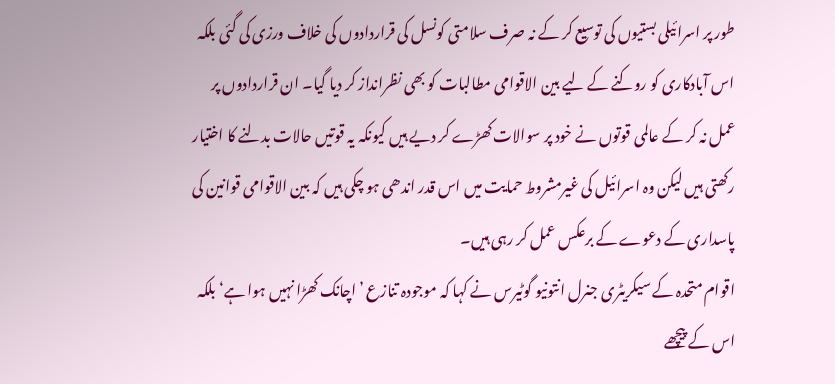طور پر اسرائیلی بستیوں کی توسیع کر کے نہ صرف سلامتی کونسل کی قراردادوں کی خلاف ورزی کی گئی بلکہ اس آبادکاری کو روکنے کے لیے بین الاقوامی مطالبات کو بھی نظرانداز کر دیا گیا۔ ان قراردادوں پر عمل نہ کر کے عالمی قوتوں نے خود پر سوالات کھڑے کر دیے ہیں کیونکہ یہ قوتیں حالات بدلنے کا اختیار رکھتی ہیں لیکن وہ اسرائیل کی غیرمشروط حمایت میں اس قدر اندھی ہو چکی ہیں کہ بین الاقوامی قوانین کی پاسداری کے دعوے کے برعکس عمل کر رہی ہیں۔
اقوام متحدہ کے سیکریٹری جنرل انتونیو گوٹیرس نے کہا کہ موجودہ تنازع ’اچانک کھڑا نہیں ہوا ہے‘ بلکہ اس کے پیچھے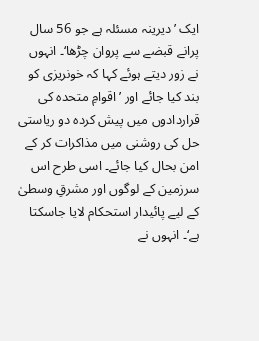ایک ’دیرینہ مسئلہ ہے جو 56 سال پرانے قبضے سے پروان چڑھا‘۔ انہوں نے زور دیتے ہوئے کہا کہ خونریزی کو بند کیا جائے اور ’اقوامِ متحدہ کی قراردادوں میں پیش کردہ دو ریاستی حل کی روشنی میں مذاکرات کر کے امن بحال کیا جائے۔ اسی طرح اس سرزمین کے لوگوں اور مشرقِ وسطیٰ کے لیے پائیدار استحکام لایا جاسکتا ہے‘۔ انہوں نے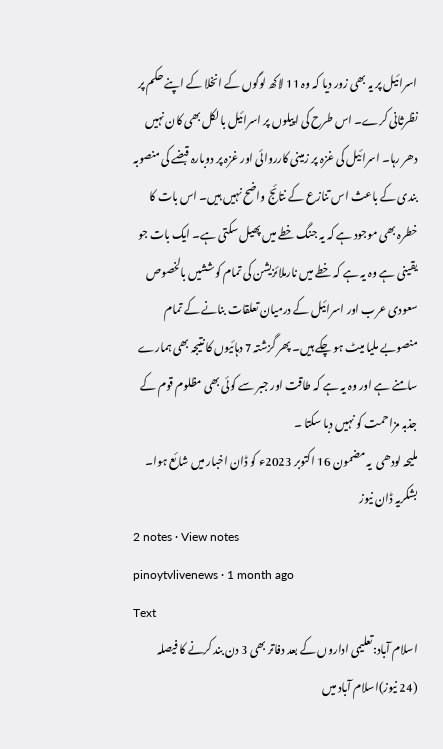اسرائیل پر یہ بھی زور دیا کہ وہ 11 لاکھ لوگوں کے انخلا کے اپنے حکم پر نظرثانی کرے۔ اس طرح کی اپیلوں پر اسرائیل بالکل بھی کان نہیں دھر رہا۔ اسرائیل کی غزہ پر زمینی کارروائی اور غزہ پر دوبارہ قبضے کی منصوبہ بندی کے باعث اس تنازع کے نتائج واضح نہیں ہیں۔ اس بات کا خطرہ بھی موجود ہے کہ یہ جنگ خطے میں پھیل سکتی ہے۔ ایک بات جو یقینی ہے وہ یہ ہے کہ خطے میں نارملائزیشن کی تمام کوششیں بالخصوص سعودی عرب اور اسرائیل کے درمیان تعلقات بنانے کے تمام منصوبے ملیا میٹ ہو چکے ہیں۔ پھر گزشتہ 7 دہائیوں کا نتیجہ بھی ہمارے سامنے ہے اور وہ یہ ہے کہ طاقت اور جبر سے کوئی بھی مظلوم قوم کے جذبہ مزاحمت کو نہیں دبا سکتا ۔
ملیحہ لودھی  یہ مضمون 16 اکتوبر 2023ء کو ڈان اخبار میں شائع ہوا۔
بشکریہ ڈان نیوز
2 notes · View notes
pinoytvlivenews · 1 month ago
Text
اسلام آباد:تعلیمی اداروں کے بعد دفاتر بھی 3 دن بند کرنے کا فیصلہ
(24 نیوز)اسلام آباد میں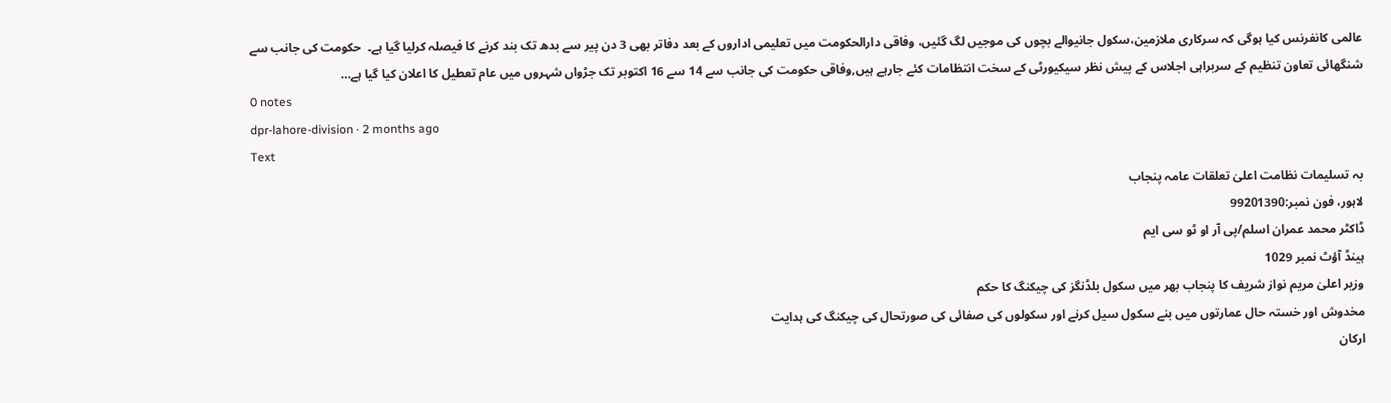عالمی کانفرنس کیا ہوگی کہ سرکاری ملازمین،سکول جانیوالے بچوں کی موجیں لگ گئیں، وفاقی دارالحکومت میں تعلیمی اداروں کے بعد دفاتر بھی 3 دن پیر سے بدھ تک بند کرنے کا فیصلہ کرلیا گیا ہے۔  حکومت کی جانب سے شنگھائی تعاون تنظیم کے سربراہی اجلاس کے پیش نظر سیکیورٹی کے سخت انتظامات کئے جارہے ہیں,وفاقی حکومت کی جانب سے 14 سے 16 اکتوبر تک جڑواں شہروں میں عام تعطیل کا اعلان کیا گیا ہے…
0 notes
dpr-lahore-division · 2 months ago
Text
بہ تسلیمات نظامت اعلیٰ تعلقات عامہ پنجاب
لاہور، فون نمبر:99201390
ڈاکٹر محمد عمران اسلم/پی آر او ٹو سی ایم
ہینڈ آؤٹ نمبر 1029
وزیر اعلیٰ مریم نواز شریف کا پنجاب بھر میں سکول بلڈنگز کی چیکنگ کا حکم
مخدوش اور خستہ حال عمارتوں میں بنے سکول سیل کرنے اور سکولوں کی صفائی کی صورتحال کی چیکنگ کی ہدایت
ارکان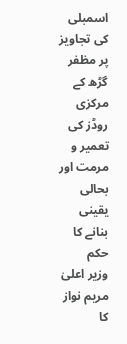اسمبلی کی تجاویز پر مظفر گڑھ کے مرکزی روڈز کی تعمیر و مرمت اور بحالی یقینی بنانے کا حکم
وزیر اعلیٰ مریم نواز کا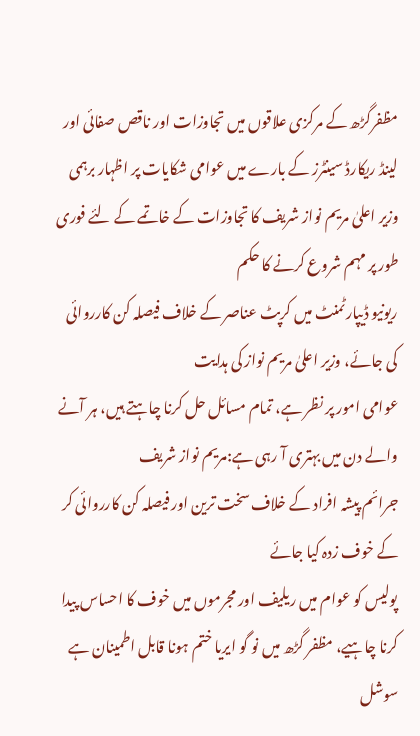مظفرگڑھ کے مرکزی علاقوں میں تجاوزات اور ناقص صفائی اور لینڈ ریکارڈ سینٹرز کے بارے میں عوامی شکایات پر اظہار برہمی
وزیر اعلیٰ مریم نواز شریف کا تجاوزات کے خاتمے کے لئے فوری طور پر مہم شروع کرنے کا حکم
ریونیو ڈیپارٹمنٹ میں کرپٹ عناصر کے خلاف فیصلہ کن کارروائی کی جائے، وزیر اعلیٰ مریم نواز کی ہدایت
عوامی امور پر نظر ہے، تمام مسائل حل کرنا چاہتے ہیں، ہر آنے والے دن میں بہتری آ رہی ہے:مریم نواز شریف
جرائم پیشہ افراد کے خلاف سخت ترین اور فیصلہ کن کارروائی کر کے خوف زدہ کیا جائے
پولیس کو عوام میں ریلیف اور مجرموں میں خوف کا احساس پیدا کرنا چاہیے، مظفر گڑھ میں نو گو ایریا ختم ہونا قابل اطمینان ہے
سوشل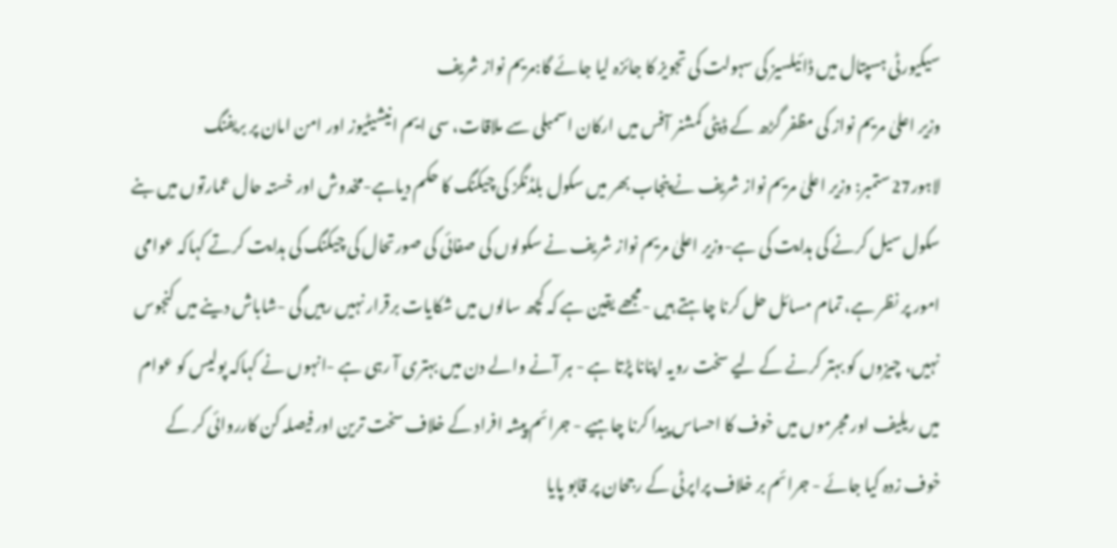سیکیورٹی ہسپتال میں ڈائیلسیز کی سہولت کی تجویز کا جائزہ لیا جائے گا:مریم نواز شریف
وزیر اعلیٰ مریم نواز کی مظفر گڑھ کے ڈپٹی کمشنر آفس میں ارکان اسمبلی سے ملاقات، سی ایم انیشیٹیوز اور امن امان پر بریفنگ
لاہور27ستمبر: وزیر اعلیٰ مریم نواز شریف نے پنجاب بھر میں سکول بلڈنگز کی چیکنگ کا حکم دیاہے-مخدوش اور خستہ حال عمارتوں میں بنے سکول سیل کرنے کی ہدایت کی ہے-وزیر اعلیٰ مریم نواز شریف نے سکولوں کی صفائی کی صورتحال کی چیکنگ کی ہدایت کرتے کہاکہ عوامی امور پر نظر ہے، تمام مسائل حل کرنا چاہتے ہیں -مجھے یقین ہے کہ کچھ سالوں میں شکایات برقرار نہیں رہیں گی -شاباش دینے میں کنجوس نہیں، چیزوں کو بہتر کرنے کے لیے سخت رویہ اپنانا پڑتا ہے - ہر آنے والے دن میں بہتری آ رہی ہے -انہوں نے کہاکہ پولیس کو عوام میں ریلیف اور مجرموں میں خوف کا احساس پیدا کرنا چاہیے - جرائم پیشہ افراد کے خلاف سخت ترین اور فیصلہ کن کارروائی کر کے خوف زدہ کیا جائے - جرائم بر خلاف پراپرٹی کے رجحان پر قابو پایا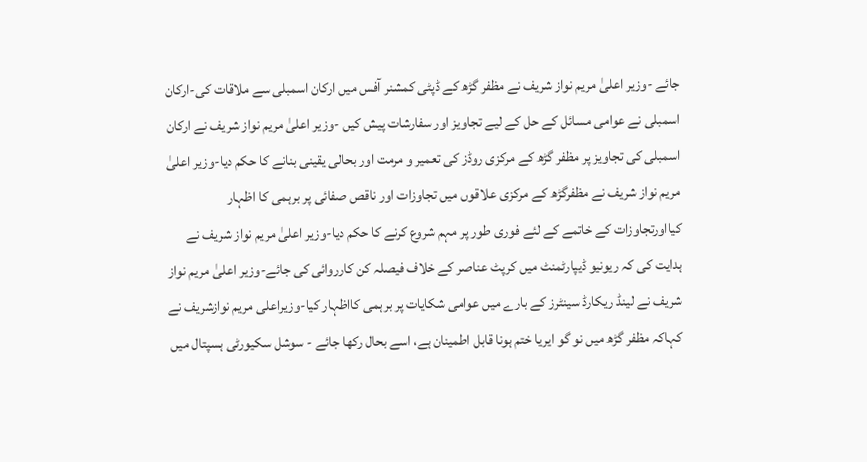جائے -وزیر اعلیٰ مریم نواز شریف نے مظفر گڑھ کے ڈپٹی کمشنر آفس میں ارکان اسمبلی سے ملاقات کی-ارکان اسمبلی نے عوامی مسائل کے حل کے لیے تجاویز اور سفارشات پیش کیں -وزیر اعلیٰ مریم نواز شریف نے ارکان اسمبلی کی تجاویز پر مظفر گڑھ کے مرکزی روڈز کی تعمیر و مرمت اور بحالی یقینی بنانے کا حکم دیا-وزیر اعلیٰ مریم نواز شریف نے مظفرگڑھ کے مرکزی علاقوں میں تجاوزات اور ناقص صفائی پر برہمی کا اظہار کیااورتجاوزات کے خاتمے کے لئے فوری طور پر مہم شروع کرنے کا حکم دیا-وزیر اعلیٰ مریم نواز شریف نے ہدایت کی کہ ریونیو ڈیپارٹمنٹ میں کرپٹ عناصر کے خلاف فیصلہ کن کارروائی کی جائے-وزیر اعلیٰ مریم نواز شریف نے لینڈ ریکارڈ سینٹرز کے بارے میں عوامی شکایات پر برہمی کااظہار کیا-وزیراعلی مریم نوازشریف نے کہاکہ مظفر گڑھ میں نو گو ایریا ختم ہونا قابل اطمینان ہے، اسے بحال رکھا جائے - سوشل سکیورٹی ہسپتال میں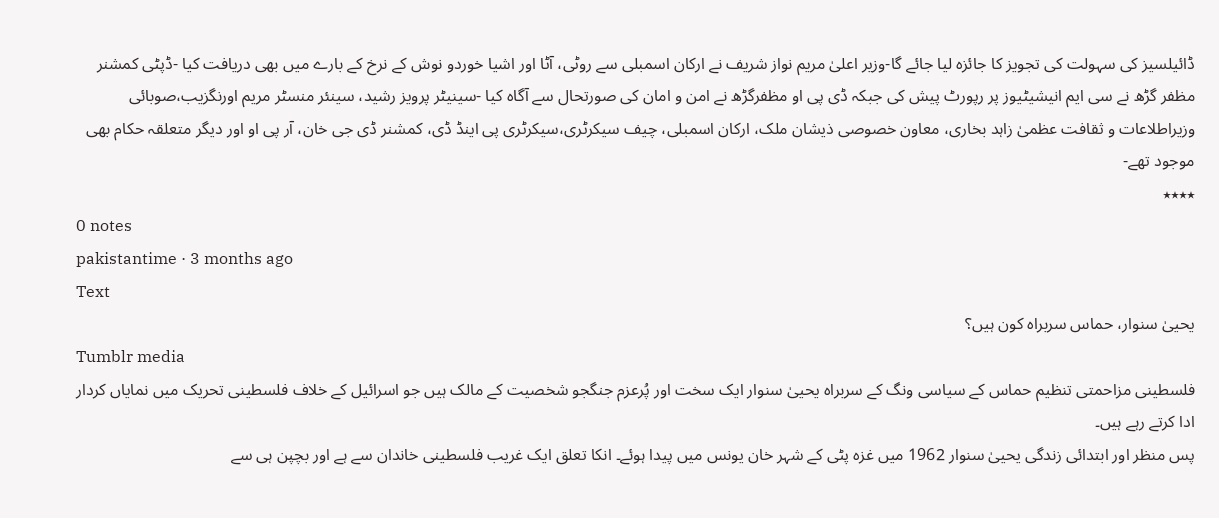ڈائیلسیز کی سہولت کی تجویز کا جائزہ لیا جائے گا-وزیر اعلیٰ مریم نواز شریف نے ارکان اسمبلی سے روٹی، آٹا اور اشیا خوردو نوش کے نرخ کے بارے میں بھی دریافت کیا -ڈپٹی کمشنر مظفر گڑھ نے سی ایم انیشیٹیوز پر رپورٹ پیش کی جبکہ ڈی پی او مظفرگڑھ نے امن و امان کی صورتحال سے آگاہ کیا -سینیٹر پرویز رشید، سینئر منسٹر مریم اورنگزیب،صوبائی وزیراطلاعات و ثقافت عظمیٰ زاہد بخاری، معاون خصوصی ذیشان ملک، ارکان اسمبلی، چیف سیکرٹری،سیکرٹری پی اینڈ ڈی، کمشنر ڈی جی خان، آر پی او اور دیگر متعلقہ حکام بھی موجود تھے-
٭٭٭٭
0 notes
pakistantime · 3 months ago
Text
یحییٰ سنوار، حماس سربراہ کون ہیں؟
Tumblr media
فلسطینی مزاحمتی تنظیم حماس کے سیاسی ونگ کے سربراہ یحییٰ سنوار ایک سخت اور پُرعزم جنگجو شخصیت کے مالک ہیں جو اسرائیل کے خلاف فلسطینی تحریک میں نمایاں کردار ادا کرتے رہے ہیں۔
پس منظر اور ابتدائی زندگی یحییٰ سنوار 1962 میں غزہ پٹی کے شہر خان یونس میں پیدا ہوئے۔ انکا تعلق ایک غریب فلسطینی خاندان سے ہے اور بچپن ہی سے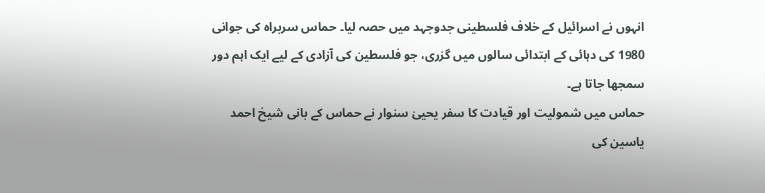انہوں نے اسرائیل کے خلاف فلسطینی جدوجہد میں حصہ لیا۔ حماس سربراہ کی جوانی 1980 کی دہائی کے ابتدائی سالوں میں گزری، جو فلسطین کی آزادی کے لیے ایک اہم دور سمجھا جاتا ہے۔
حماس میں شمولیت اور قیادت کا سفر یحییٰ سنوار نے حماس کے بانی شیخ احمد یاسین کی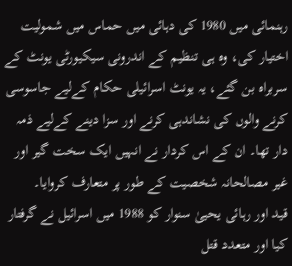رہنمائی میں 1980 کی دہائی میں حماس میں شمولیت اختیار کی، وہ ہی تنظیم کے اندرونی سیکیورٹی یونٹ کے سربراہ بن گئے، یہ یونٹ اسرائیلی حکام کےلیے جاسوسی کرنے والوں کی نشاندہی کرنے اور سزا دینے کےلیے ذمہ دار تھا۔ ان کے اس کردار نے انہیں ایک سخت گیر اور غیر مصالحانہ شخصیت کے طور پر متعارف کروایا۔
قید اور رہائی یحییٰ سنوار کو 1988 میں اسرائیل نے گرفتار کیا اور متعدد قتل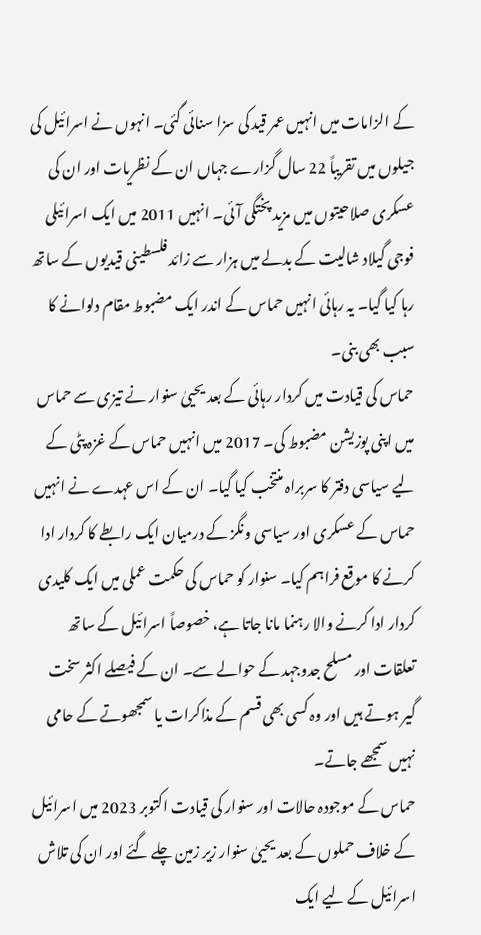کے الزامات میں انہیں عمر قید کی سزا سنائی گئی۔ انہوں نے اسرائیل کی جیلوں میں تقریباً 22 سال گزارے جہاں ان کے نظریات اور ان کی عسکری صلاحیتوں میں مزید پختگی آئی۔ انہیں 2011 میں ایک اسرائیلی فوجی گیلاد شالیت کے بدلے میں ہزار سے زائد فلسطینی قیدیوں کے ساتھ رہا کیا گیا۔ یہ رہائی انہیں حماس کے اندر ایک مضبوط مقام دلوانے کا سبب بھی بنی۔
حماس کی قیادت میں کردار رہائی کے بعد یحییٰ سنوار نے تیزی سے حماس میں اپنی پوزیشن مضبوط کی۔ 2017 میں انہیں حماس کے غزہ پٹی کے لیے سیاسی دفتر کا سربراہ منتخب کیا گیا۔ ان کے اس عہدے نے انہیں حماس کے عسکری اور سیاسی ونگز کے درمیان ایک رابطے کا کردار ادا کرنے کا موقع فراہم کیا۔ سنوار کو حماس کی حکمت عملی میں ایک کلیدی کردار ادا کرنے والا رہنما مانا جاتا ہے، خصوصاً اسرائیل کے ساتھ تعلقات اور مسلح جدوجہد کے حوالے سے۔ ان کے فیصلے اکثر سخت گیر ہوتے ہیں اور وہ کسی بھی قسم کے مذاکرات یا سمجھوتے کے حامی نہیں سمجھے جاتے۔
حماس کے موجودہ حالات اور سنوار کی قیادت اکتوبر 2023 میں اسرائیل کے خلاف حملوں کے بعد یحییٰ سنوار زیر زمین چلے گئے اور ان کی تلاش اسرائیل کے لیے ایک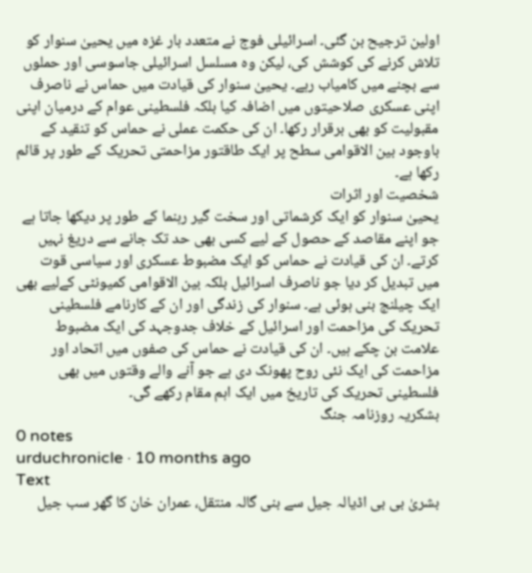اولین ترجیح بن گئی۔ اسرائیلی فوج نے متعدد بار غزہ میں یحییٰ سنوار کو تلاش کرنے کی کوشش کی، لیکن وہ مسلسل اسرائیلی جاسوسی اور حملوں سے بچنے میں کامیاب رہے۔ یحییٰ سنوار کی قیادت میں حماس نے ناصرف اپنی عسکری صلاحیتوں میں اضافہ کیا بلکہ فلسطینی عوام کے درمیان اپنی مقبولیت کو بھی برقرار رکھا۔ ان کی حکمت عملی نے حماس کو تنقید کے باوجود بین الاقوامی سطح پر ایک طاقتور مزاحمتی تحریک کے طور پر قائم رکھا ہے۔
شخصیت اور اثرات
یحییٰ سنوار کو ایک کرشماتی اور سخت گیر رہنما کے طور پر دیکھا جاتا ہے جو اپنے مقاصد کے حصول کے لیے کسی بھی حد تک جانے سے دریغ نہیں کرتے۔ ان کی قیادت نے حماس کو ایک مضبوط عسکری اور سیاسی قوت میں تبدیل کر دیا جو ناصرف اسرائیل بلکہ بین الاقوامی کمیونٹی کےلیے بھی ایک چیلنج بنی ہوئی ہے۔ سنوار کی زندگی اور ان کے کارنامے فلسطینی تحریک کی مزاحمت اور اسرائیل کے خلاف جدوجہد کی ایک مضبوط علامت بن چکے ہیں۔ ان کی قیادت نے حماس کی صفوں میں اتحاد اور مزاحمت کی ایک نئی روح پھونک دی ہے جو آنے والے وقتوں میں بھی فلسطینی تحریک کی تاریخ میں ایک اہم مقام رکھے گی۔
بشکریہ روزنامہ جنگ
0 notes
urduchronicle · 10 months ago
Text
بشریٰ بی بی اڈیالہ جیل سے بنی گالہ منتقل، عمران خان کا گھر سب جیل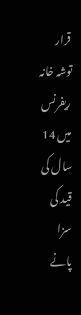قرار
توشہ خانہ ریفرنس میں 14 سال کی قید کی سزا پانے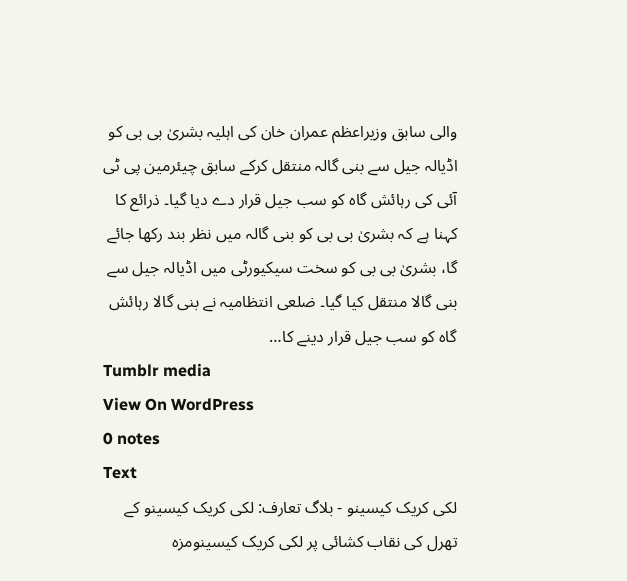والی سابق وزیراعظم عمران خان کی اہلیہ بشریٰ بی بی کو اڈیالہ جیل سے بنی گالہ منتقل کرکے سابق چیئرمین پی ٹی آئی کی رہائش گاہ کو سب جیل قرار دے دیا گیا۔ ذرائع کا کہنا ہے کہ بشریٰ بی بی کو بنی گالہ میں نظر بند رکھا جائے گا، بشریٰ بی بی کو سخت سیکیورٹی میں اڈیالہ جیل سے بنی گالا منتقل کیا گیا۔ ضلعی انتظامیہ نے بنی گالا رہائش گاہ کو سب جیل قرار دینے کا…
Tumblr media
View On WordPress
0 notes
Text
لکی کریک کیسینو - بلاگ تعارف: لکی کریک کیسینو کے تھرل کی نقاب کشائی پر لکی کریک کیسینومزہ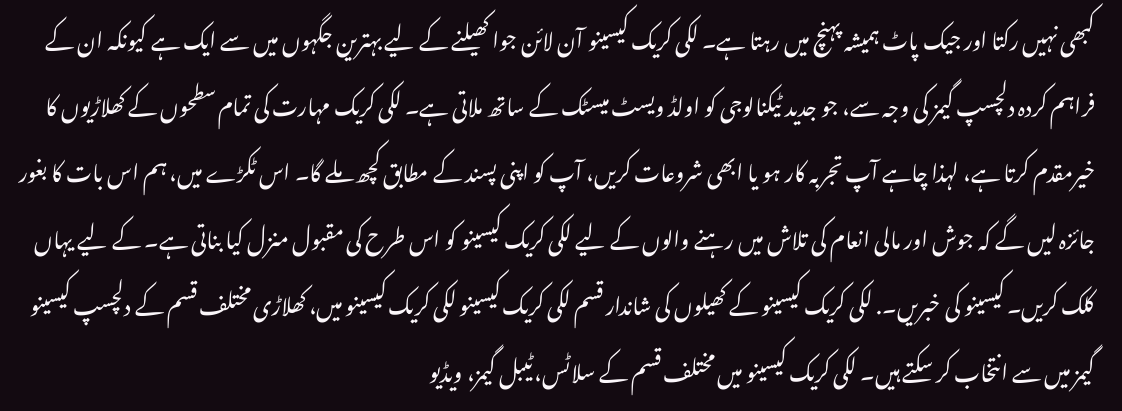کبھی نہیں رکتا اور جیک پاٹ ہمیشہ پہنچ میں رہتا ہے۔ لکی کریک کیسینو آن لائن جوا کھیلنے کے لیے بہترین جگہوں میں سے ایک ہے کیونکہ ان کے فراہم کردہ دلچسپ گیمز کی وجہ سے، جو جدید ٹیکنالوجی کو اولڈ ویسٹ میسٹک کے ساتھ ملاتی ہے۔ لکی کریک مہارت کی تمام سطحوں کے کھلاڑیوں کا خیرمقدم کرتا ہے، لہذا چاہے آپ تجربہ کار ہو یا ابھی شروعات کریں، آپ کو اپنی پسند کے مطابق کچھ ملے گا۔ اس ٹکڑے میں، ہم اس بات کا بغور جائزہ لیں گے کہ جوش اور مالی انعام کی تلاش میں رہنے والوں کے لیے لکی کریک کیسینو کو اس طرح کی مقبول منزل کیا بناتی ہے۔ کے لیے یہاں کلک کریں۔ کیسینو کی خبریں۔. لکی کریک کیسینو کے کھیلوں کی شاندار قسم لکی کریک کیسینو لکی کریک کیسینو میں، کھلاڑی مختلف قسم کے دلچسپ کیسینو گیمز میں سے انتخاب کر سکتے ہیں۔ لکی کریک کیسینو میں مختلف قسم کے سلاٹس، ٹیبل گیمز، ویڈیو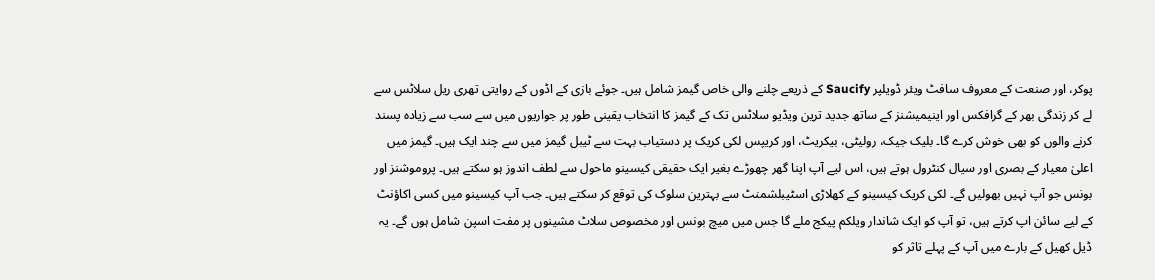پوکر، اور صنعت کے معروف سافٹ ویئر ڈویلپر Saucify کے ذریعے چلنے والی خاص گیمز شامل ہیں۔ جوئے بازی کے اڈوں کے روایتی تھری ریل سلاٹس سے لے کر زندگی بھر کے گرافکس اور اینیمیشنز کے ساتھ جدید ترین ویڈیو سلاٹس تک کے گیمز کا انتخاب یقینی طور پر جواریوں میں سے سب سے زیادہ پسند کرنے والوں کو بھی خوش کرے گا۔ بلیک جیک، رولیٹی، بیکریٹ، اور کریپس لکی کریک پر دستیاب بہت سے ٹیبل گیمز میں سے چند ایک ہیں۔ گیمز میں اعلیٰ معیار کے بصری اور سیال کنٹرول ہوتے ہیں، اس لیے آپ اپنا گھر چھوڑے بغیر ایک حقیقی کیسینو ماحول سے لطف اندوز ہو سکتے ہیں۔ پروموشنز اور بونس جو آپ نہیں بھولیں گے۔ لکی کریک کیسینو کے کھلاڑی اسٹیبلشمنٹ سے بہترین سلوک کی توقع کر سکتے ہیں۔ جب آپ کیسینو میں کسی اکاؤنٹ کے لیے سائن اپ کرتے ہیں، تو آپ کو ایک شاندار ویلکم پیکج ملے گا جس میں میچ بونس اور مخصوص سلاٹ مشینوں پر مفت اسپن شامل ہوں گے۔ یہ ڈیل کھیل کے بارے میں آپ کے پہلے تاثر کو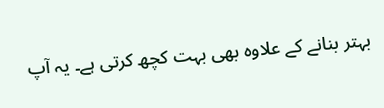بہتر بنانے کے علاوہ بھی بہت کچھ کرتی ہے۔ یہ آپ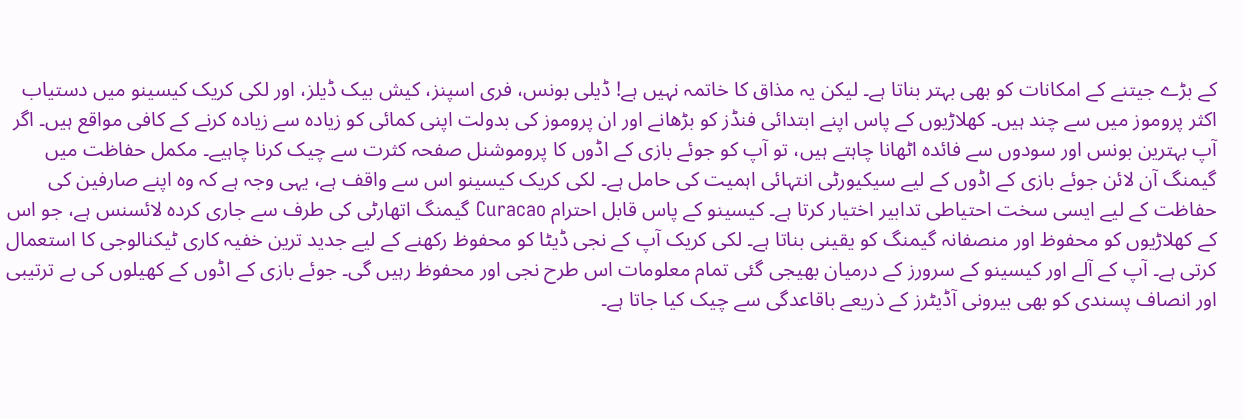کے بڑے جیتنے کے امکانات کو بھی بہتر بناتا ہے۔ لیکن یہ مذاق کا خاتمہ نہیں ہے! ڈیلی بونس، فری اسپنز، کیش بیک ڈیلز، اور لکی کریک کیسینو میں دستیاب اکثر پروموز میں سے چند ہیں۔ کھلاڑیوں کے پاس اپنے ابتدائی فنڈز کو بڑھانے اور ان پروموز کی بدولت اپنی کمائی کو زیادہ سے زیادہ کرنے کے کافی مواقع ہیں۔ اگر آپ بہترین بونس اور سودوں سے فائدہ اٹھانا چاہتے ہیں، تو آپ کو جوئے بازی کے اڈوں کا پروموشنل صفحہ کثرت سے چیک کرنا چاہیے۔ مکمل حفاظت میں گیمنگ آن لائن جوئے بازی کے اڈوں کے لیے سیکیورٹی انتہائی اہمیت کی حامل ہے۔ لکی کریک کیسینو اس سے واقف ہے، یہی وجہ ہے کہ وہ اپنے صارفین کی حفاظت کے لیے ایسی سخت احتیاطی تدابیر اختیار کرتا ہے۔ کیسینو کے پاس قابل احترام Curacao گیمنگ اتھارٹی کی طرف سے جاری کردہ لائسنس ہے، جو اس کے کھلاڑیوں کو محفوظ اور منصفانہ گیمنگ کو یقینی بناتا ہے۔ لکی کریک آپ کے نجی ڈیٹا کو محفوظ رکھنے کے لیے جدید ترین خفیہ کاری ٹیکنالوجی کا استعمال کرتی ہے۔ آپ کے آلے اور کیسینو کے سرورز کے درمیان بھیجی گئی تمام معلومات اس طرح نجی اور محفوظ رہیں گی۔ جوئے بازی کے اڈوں کے کھیلوں کی بے ترتیبی اور انصاف پسندی کو بھی بیرونی آڈیٹرز کے ذریعے باقاعدگی سے چیک کیا جاتا ہے۔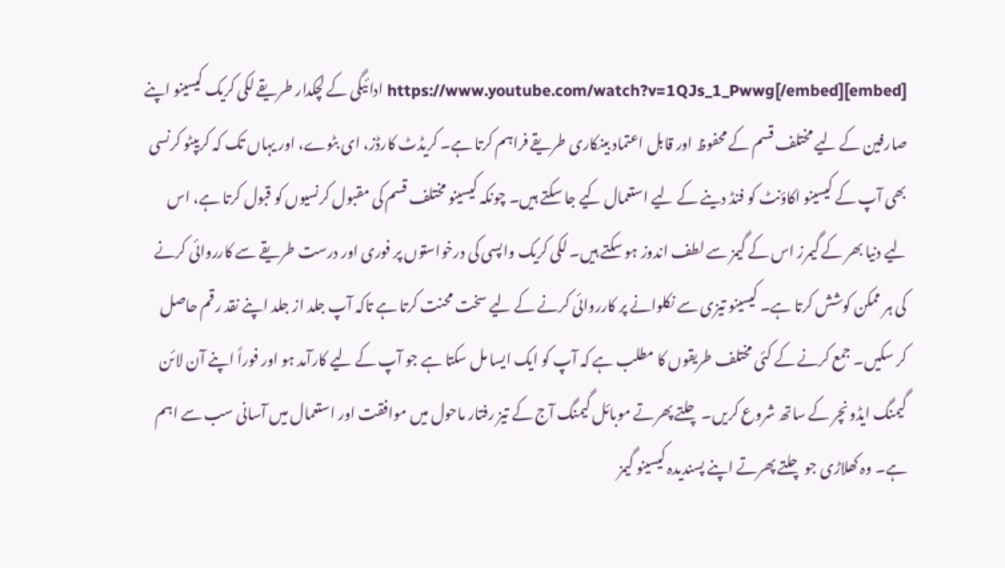[embed]https://www.youtube.com/watch?v=1QJs_1_Pwwg[/embed] ادائیگی کے لچکدار طریقے لکی کریک کیسینو اپنے صارفین کے لیے مختلف قسم کے محفوظ اور قابل اعتماد بینکاری طریقے فراہم کرتا ہے۔ کریڈٹ کارڈز، ای بٹوے، اور یہاں تک کہ کریپٹو کرنسی بھی آپ کے کیسینو اکاؤنٹ کو فنڈ دینے کے لیے استعمال کیے جا سکتے ہیں۔ چونکہ کیسینو مختلف قسم کی مقبول کرنسیوں کو قبول کرتا ہے، اس لیے دنیا بھر کے گیمرز اس کے گیمز سے لطف اندوز ہو سکتے ہیں۔ لکی کریک واپسی کی درخواستوں پر فوری اور درست طریقے سے کارروائی کرنے کی ہر ممکن کوشش کرتا ہے۔ کیسینو تیزی سے نکلوانے پر کارروائی کرنے کے لیے سخت محنت کرتا ہے تاکہ آپ جلد از جلد اپنے نقد رقم حاصل کر سکیں۔ جمع کرنے کے کئی مختلف طریقوں کا مطلب ہے کہ آپ کو ایک ایسا مل سکتا ہے جو آپ کے لیے کارآمد ہو اور فوراً اپنے آن لائن گیمنگ ایڈونچر کے ساتھ شروع کریں۔ چلتے پھرتے موبائل گیمنگ آج کے تیز رفتار ماحول میں موافقت اور استعمال میں آسانی سب سے اہم ہے۔ وہ کھلاڑی جو چلتے پھرتے اپنے پسندیدہ کیسینو گیمز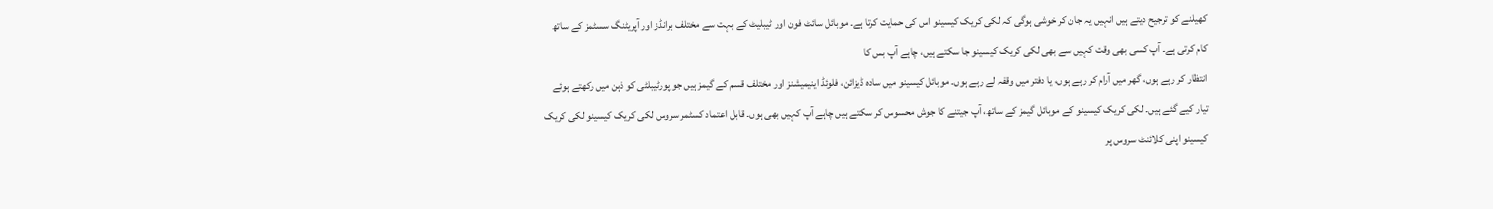کھیلنے کو ترجیح دیتے ہیں انہیں یہ جان کر خوشی ہوگی کہ لکی کریک کیسینو اس کی حمایت کرتا ہے۔ موبائل سائٹ فون اور ٹیبلیٹ کے بہت سے مختلف برانڈز اور آپریٹنگ سسٹمز کے ساتھ کام کرتی ہے۔ آپ کسی بھی وقت کہیں سے بھی لکی کریک کیسینو جا سکتے ہیں، چاہے آپ بس کا
انتظار کر رہے ہوں، گھر میں آرام کر رہے ہوں، یا دفتر میں وقفہ لے رہے ہوں۔ موبائل کیسینو میں سادہ ڈیزائن، فلوئڈ اینیمیشنز اور مختلف قسم کے گیمز ہیں جو پورٹیبلٹی کو ذہن میں رکھتے ہوئے تیار کیے گئے ہیں۔ لکی کریک کیسینو کے موبائل گیمز کے ساتھ، آپ جیتنے کا جوش محسوس کر سکتے ہیں چاہے آپ کہیں بھی ہوں۔ قابل اعتماد کسٹمر سروس لکی کریک کیسینو لکی کریک کیسینو اپنی کلائنٹ سروس پر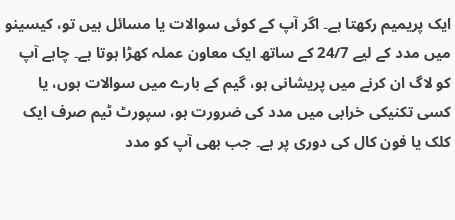ایک پریمیم رکھتا ہے۔ اگر آپ کے کوئی سوالات یا مسائل ہیں تو، کیسینو میں مدد کے لیے 24/7 کے ساتھ ایک معاون عملہ کھڑا ہوتا ہے۔ چاہے آپ کو لاگ ان کرنے میں پریشانی ہو، گیم کے بارے میں سوالات ہوں، یا کسی تکنیکی خرابی میں مدد کی ضرورت ہو، سپورٹ ٹیم صرف ایک کلک یا فون کال کی دوری پر ہے۔ جب بھی آپ کو مدد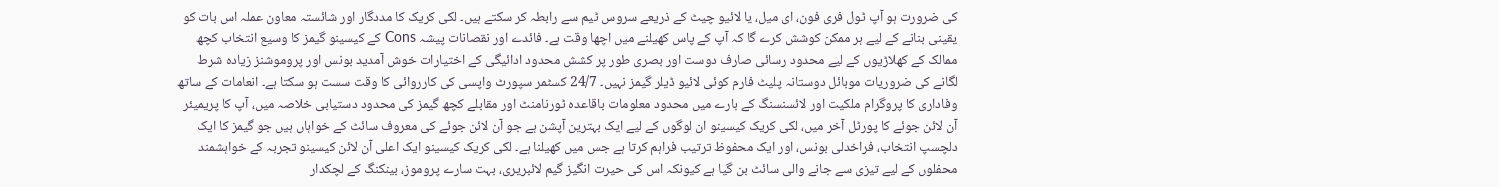کی ضرورت ہو آپ ٹول فری فون، ای میل، یا لائیو چیٹ کے ذریعے سروس ٹیم سے رابطہ کر سکتے ہیں۔ لکی کریک کا مددگار اور شائستہ معاون عملہ اس بات کو یقینی بنانے کے لیے ہر ممکن کوشش کرے گا کہ آپ کے پاس کھیلنے میں اچھا وقت ہے۔ فائدے اور نقصانات پیشہ Cons کے کیسینو گیمز کا وسیع انتخاب کچھ ممالک کے کھلاڑیوں کے لیے محدود رسائی صارف دوست اور بصری طور پر کشش محدود ادائیگی کے اختیارات خوش آمدید بونس اور پروموشنز زیادہ شرط لگانے کی ضروریات موبائل دوستانہ پلیٹ فارم کوئی لائیو ڈیلر گیمز نہیں۔ 24/7 کسٹمر سپورٹ واپسی کی کارروائی کا وقت سست ہو سکتا ہے۔ انعامات کے ساتھ وفاداری کا پروگرام ملکیت اور لائسنسنگ کے بارے میں محدود معلومات باقاعدہ ٹورنامنٹ اور مقابلے کچھ گیمز کی محدود دستیابی خلاصہ میں، آپ کا پریمیئر آن لائن جوئے کا پورٹل آخر میں، لکی کریک کیسینو ان لوگوں کے لیے ایک بہترین آپشن ہے جو آن لائن جوئے کی معروف سائٹ کے خواہاں ہیں جو گیمز کا ایک دلچسپ انتخاب، فراخدلی بونس، اور ایک محفوظ ترتیب فراہم کرتا ہے جس میں کھیلنا ہے۔ لکی کریک کیسینو ایک اعلی آن لائن کیسینو تجربہ کے خواہشمند محفلوں کے لیے تیزی سے جانے والی سائٹ بن گیا ہے کیونکہ اس کی حیرت انگیز گیم لائبریری، بہت سارے پروموز، بینکنگ کے لچکدار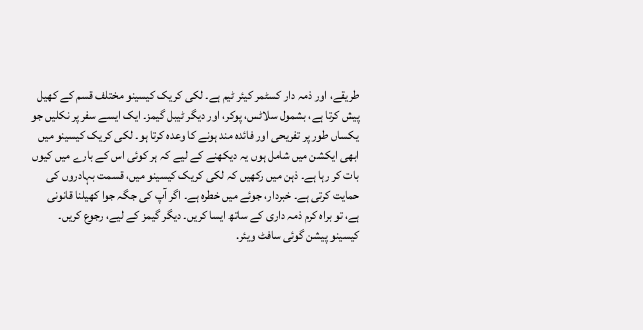طریقے، اور ذمہ دار کسٹمر کیئر ٹیم ہے۔ لکی کریک کیسینو مختلف قسم کے کھیل پیش کرتا ہے، بشمول سلاٹس، پوکر، اور دیگر ٹیبل گیمز۔ ایک ایسے سفر پر نکلیں جو یکساں طور پر تفریحی اور فائدہ مند ہونے کا وعدہ کرتا ہو۔ لکی کریک کیسینو میں ابھی ایکشن میں شامل ہوں یہ دیکھنے کے لیے کہ ہر کوئی اس کے بارے میں کیوں بات کر رہا ہے۔ ذہن میں رکھیں کہ لکی کریک کیسینو میں، قسمت بہادروں کی حمایت کرتی ہے۔ خبردار، جوئے میں خطرہ ہے۔ اگر آپ کی جگہ جوا کھیلنا قانونی ہے، تو براہ کرم ذمہ داری کے ساتھ ایسا کریں۔ دیگر گیمز کے لیے، رجوع کریں۔ کیسینو پیشن گوئی سافٹ ویئر.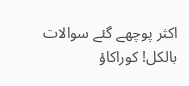اکثر پوچھے گئے سوالات بالکل! کوراکاؤ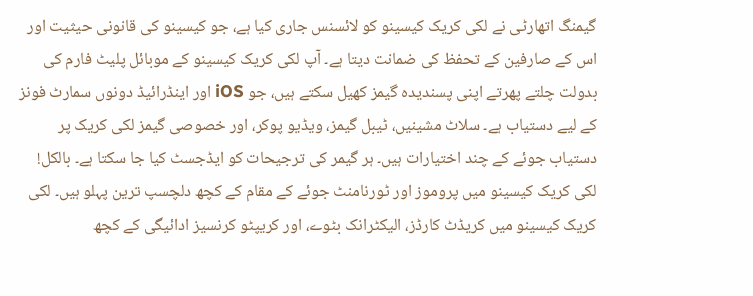گیمنگ اتھارٹی نے لکی کریک کیسینو کو لائسنس جاری کیا ہے، جو کیسینو کی قانونی حیثیت اور اس کے صارفین کے تحفظ کی ضمانت دیتا ہے۔ آپ لکی کریک کیسینو کے موبائل پلیٹ فارم کی بدولت چلتے پھرتے اپنی پسندیدہ گیمز کھیل سکتے ہیں، جو iOS اور اینڈرائیڈ دونوں سمارٹ فونز کے لیے دستیاب ہے۔ سلاٹ مشینیں، ٹیبل گیمز، ویڈیو پوکر، اور خصوصی گیمز لکی کریک پر دستیاب جوئے کے چند اختیارات ہیں۔ ہر گیمر کی ترجیحات کو ایڈجسٹ کیا جا سکتا ہے۔ بالکل! لکی کریک کیسینو میں پروموز اور ٹورنامنٹ جوئے کے مقام کے کچھ دلچسپ ترین پہلو ہیں۔ لکی کریک کیسینو میں کریڈٹ کارڈز، الیکٹرانک بٹوے، اور کریپٹو کرنسیز ادائیگی کے کچھ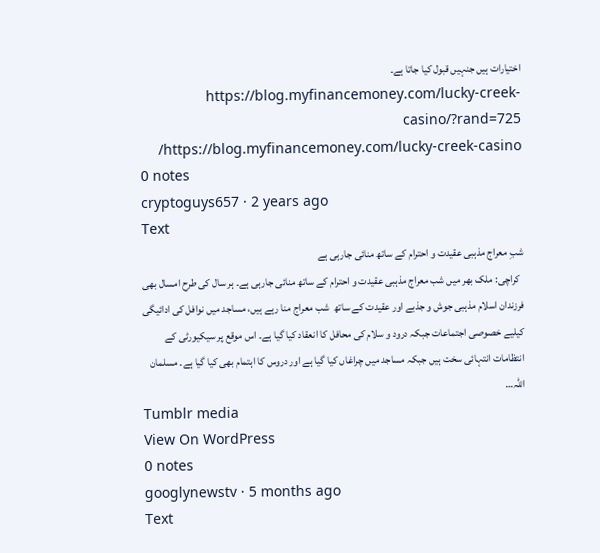اختیارات ہیں جنہیں قبول کیا جاتا ہے۔ https://blog.myfinancemoney.com/lucky-creek-casino/?rand=725 https://blog.myfinancemoney.com/lucky-creek-casino/
0 notes
cryptoguys657 · 2 years ago
Text
شبِ معراج مذہبی عقیدت و احترام کے ساتھ منائی جارہی ہے
  کراچی: ملک بھر میں شب معراج مذہبی عقیدت و احترام کے ساتھ منائی جارہی ہے۔ ہر سال کی طرح امسال بھی فرزندان اسلام مذہبی جوش و جذبے اور عقیدت کے ساتھ  شب معراج منا رہے ہیں، مساجد میں نوافل کی ادائیگی کیلیے خصوصی اجتماعات جبکہ درود و سلام کی محافل کا انعقاد کیا گیا ہے۔ اس موقع پر سیکیورٹی کے انتظامات انتہائی سخت ہیں جبکہ مساجد میں چراغاں کیا گیا ہے اور دروس کا اہتمام بھی کیا گیا ہے۔ مسلمان اللہ…
Tumblr media
View On WordPress
0 notes
googlynewstv · 5 months ago
Text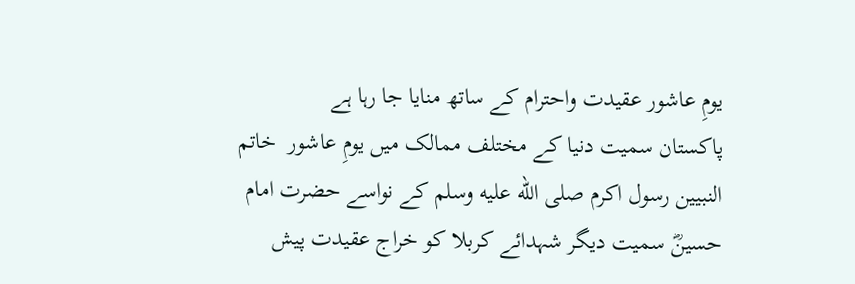یومِ عاشور عقیدت واحترام کے ساتھ منایا جا رہا ہے
پاکستان سمیت دنیا کے مختلف ممالک میں یومِ عاشور  خاتم النبیین رسول اکرم صلى الله عليه وسلم کے نواسے حضرت امام حسینؓ سمیت دیگر شہدائے کربلا کو خراج عقیدت پیش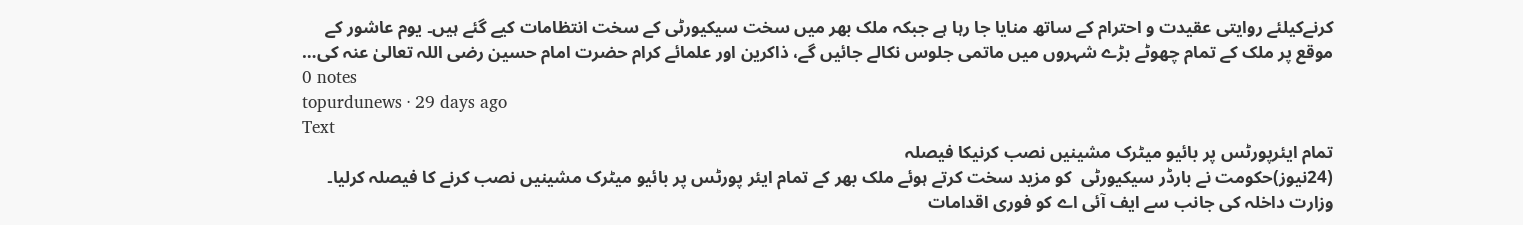کرنےکیلئے روایتی عقیدت و احترام کے ساتھ منایا جا رہا ہے جبکہ ملک بھر میں سخت سیکیورٹی کے سخت انتظامات کیے گئے ہیں۔ یوم عاشور کے موقع پر ملک کے تمام چھوٹے بڑے شہروں میں ماتمی جلوس نکالے جائیں گے، ذاکرین اور علمائے کرام حضرت امام حسین رضی اللہ تعالیٰ عنہ کی…
0 notes
topurdunews · 29 days ago
Text
تمام ایئرپورٹس پر بائیو میٹرک مشینیں نصب کرنیکا فیصلہ
(24نیوز)حکومت نے بارڈر سیکیورٹی  کو مزید سخت کرتے ہوئے ملک بھر کے تمام ایئر پورٹس پر بائیو میٹرک مشینیں نصب کرنے کا فیصلہ کرلیا۔ وزارت داخلہ کی جانب سے ایف آئی اے کو فوری اقدامات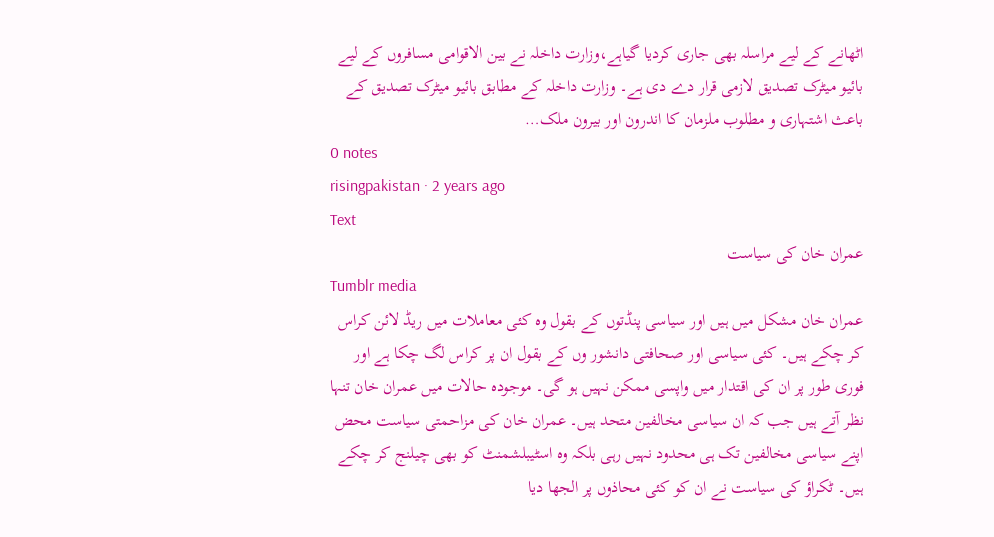اٹھانے کے لیے مراسلہ بھی جاری کردیا گیاہے،وزارت داخلہ نے بین الاقوامی مسافروں کے لیے بائیو میٹرک تصدیق لازمی قرار دے دی ہے۔ وزارت داخلہ کے مطابق بائیو میٹرک تصدیق کے باعث اشتہاری و مطلوب ملزمان کا اندرون اور بیرون ملک…
0 notes
risingpakistan · 2 years ago
Text
عمران خان کی سیاست
Tumblr media
عمران خان مشکل میں ہیں اور سیاسی پنڈتوں کے بقول وہ کئی معاملات میں ریڈ لائن کراس کر چکے ہیں۔ کئی سیاسی اور صحافتی دانشور وں کے بقول ان پر کراس لگ چکا ہے اور فوری طور پر ان کی اقتدار میں واپسی ممکن نہیں ہو گی۔ موجودہ حالات میں عمران خان تنہا نظر آتے ہیں جب کہ ان سیاسی مخالفین متحد ہیں۔ عمران خان کی مزاحمتی سیاست محض اپنے سیاسی مخالفین تک ہی محدود نہیں رہی بلکہ وہ اسٹیبلشمنٹ کو بھی چیلنج کر چکے ہیں۔ ٹکراؤ کی سیاست نے ان کو کئی محاذوں پر الجھا دیا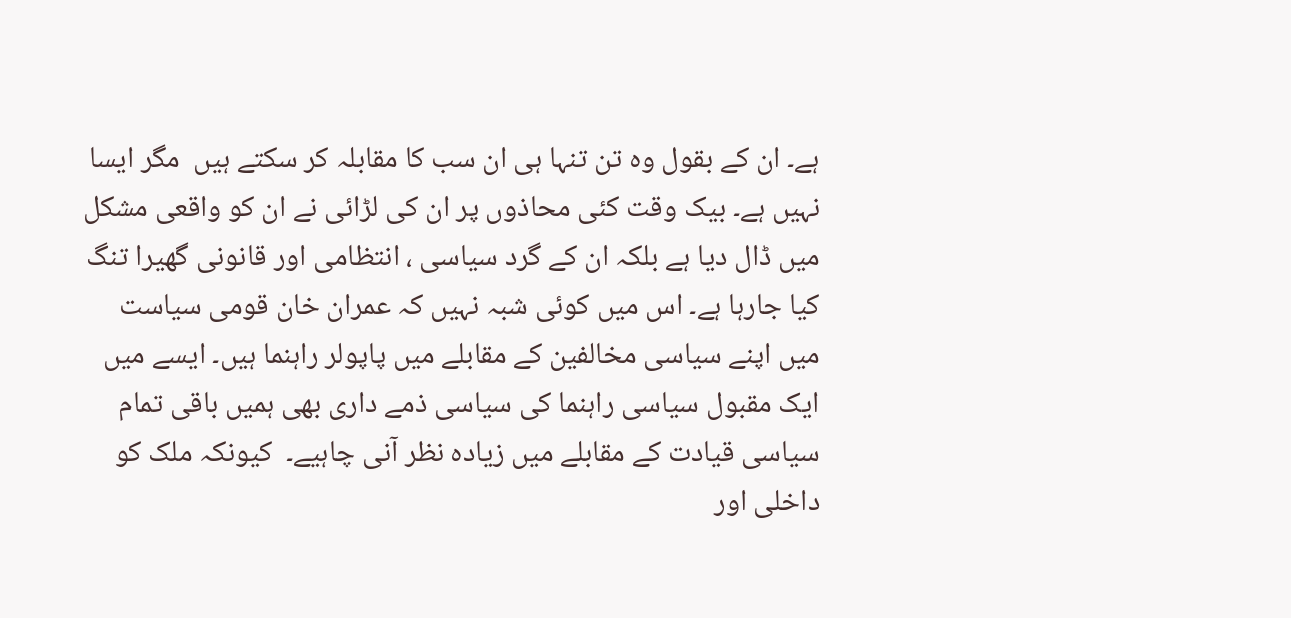ہے۔ ان کے بقول وہ تن تنہا ہی ان سب کا مقابلہ کر سکتے ہیں  مگر ایسا نہیں ہے۔ بیک وقت کئی محاذوں پر ان کی لڑائی نے ان کو واقعی مشکل میں ڈال دیا ہے بلکہ ان کے گرد سیاسی ، انتظامی اور قانونی گھیرا تنگ کیا جارہا ہے۔ اس میں کوئی شبہ نہیں کہ عمران خان قومی سیاست میں اپنے سیاسی مخالفین کے مقابلے میں پاپولر راہنما ہیں۔ ایسے میں ایک مقبول سیاسی راہنما کی سیاسی ذمے داری بھی ہمیں باقی تمام سیاسی قیادت کے مقابلے میں زیادہ نظر آنی چاہیے۔  کیونکہ ملک کو داخلی اور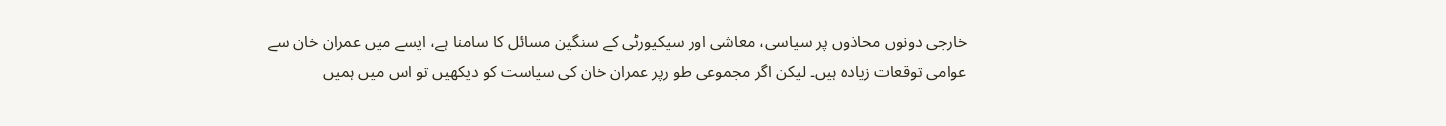خارجی دونوں محاذوں پر سیاسی، معاشی اور سیکیورٹی کے سنگین مسائل کا سامنا ہے، ایسے میں عمران خان سے عوامی توقعات زیادہ ہیں۔ لیکن اگر مجموعی طو رپر عمران خان کی سیاست کو دیکھیں تو اس میں ہمیں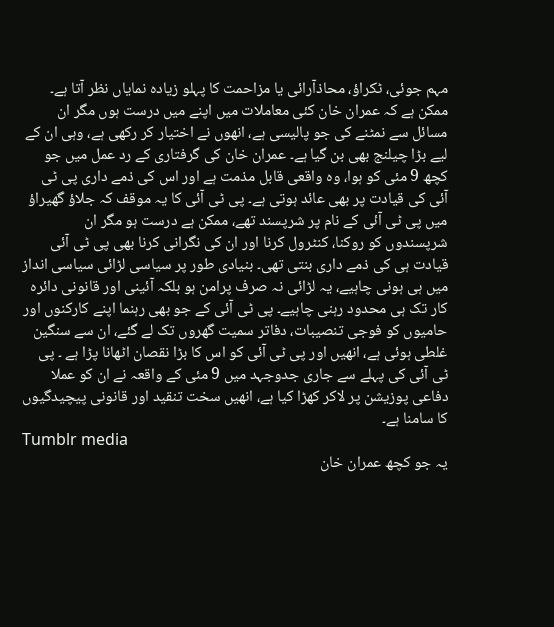مہم جوئی، ٹکراؤ، محاذآرائی یا مزاحمت کا پہلو زیادہ نمایاں نظر آتا ہے۔
ممکن ہے کہ عمران خان کئی معاملات میں اپنے میں درست ہوں مگر ان مسائل سے نمٹنے کی جو پالیسی ہے، انھوں نے اختیار کر رکھی ہے، وہی ان کے لیے بڑا چیلنج بھی بن گیا ہے۔ عمران خان کی گرفتاری کے رد عمل میں جو کچھ 9 مئی کو ہوا، وہ واقعی قابل مذمت ہے اور اس کی ذمے داری پی ٹی آئی کی قیادت پر بھی عائد ہوتی ہے۔ پی ٹی آئی کا یہ موقف کہ جلاؤ گھیراؤ میں پی ٹی آئی کے نام پر شرپسند تھے، ممکن ہے درست ہو مگر ان شرپسندوں کو روکنا، کنٹرول کرنا اور ان کی نگرانی کرنا بھی پی ٹی آئی قیادت ہی کی ذمے داری بنتی تھی۔ بنیادی طور پر سیاسی لڑائی سیاسی انداز میں ہی ہونی چاہیے، یہ لڑائی نہ صرف پرامن ہو بلکہ آئینی اور قانونی دائرہ کار تک ہی محدود رہنی چاہیے۔ پی ٹی آئی کے جو بھی رہنما اپنے کارکنوں اور حامیوں کو فوجی تنصیبات، دفاتر سمیت گھروں تک لے گئے، ان سے سنگین غلطی ہوئی ہے، انھیں اور پی ٹی آئی کو اس کا بڑا نقصان اٹھانا پڑا ہے ۔ پی ٹی آئی کی پہلے سے جاری جدوجہد میں 9 مئی کے واقعہ نے ان کو عملا دفاعی پوزیشن پر لاکر کھڑا کیا ہے، انھیں سخت تنقید اور قانونی پیچیدگیوں کا سامنا ہے۔
Tumblr media
یہ جو کچھ عمران خان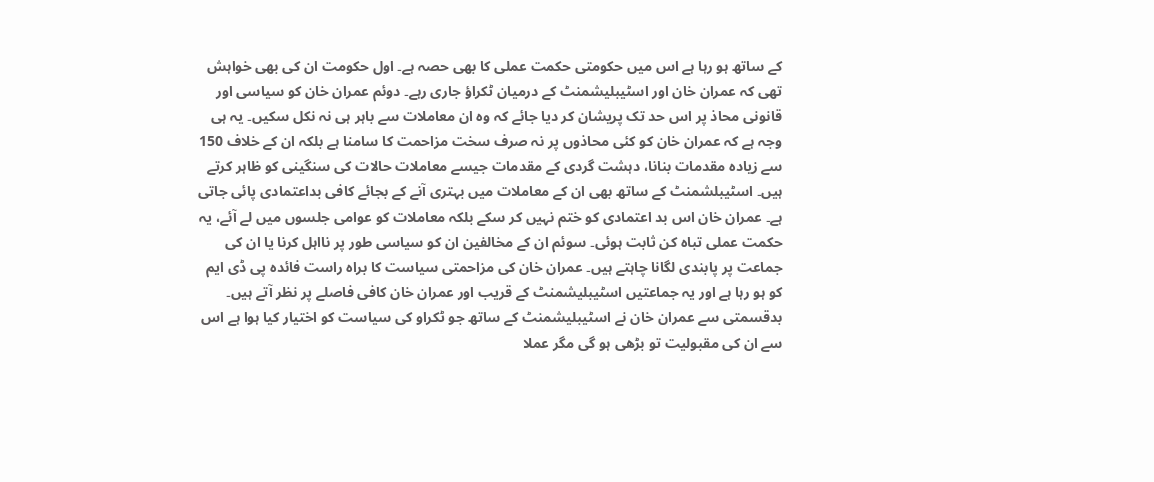کے ساتھ ہو رہا ہے اس میں حکومتی حکمت عملی کا بھی حصہ ہے۔ اول حکومت ان کی بھی خواہش تھی کہ عمران خان اور اسٹیبلیشمنٹ کے درمیان ٹکراؤ جاری رہے۔ دوئم عمران خان کو سیاسی اور قانونی محاذ پر اس حد تک پریشان کر دیا جائے کہ وہ ان معاملات سے باہر ہی نہ نکل سکیں۔ یہ ہی وجہ ہے کہ عمران خان کو کئی محاذوں پر نہ صرف سخت مزاحمت کا سامنا ہے بلکہ ان کے خلاف 150 سے زیادہ مقدمات بنانا، دہشت گردی کے مقدمات جیسے معاملات حالات کی سنگینی کو ظاہر کرتے ہیں۔ اسٹیبلشمنٹ کے ساتھ بھی ان کے معاملات میں بہتری آنے کے بجائے کافی بداعتمادی پائی جاتی ہے۔ عمران خان اس بد اعتمادی کو ختم نہیں کر سکے بلکہ معاملات کو عوامی جلسوں میں لے آئے، یہ حکمت عملی تباہ کن ثابت ہوئی۔ سوئم ان کے مخالفین ان کو سیاسی طور پر نااہل کرنا یا ان کی جماعت پر پابندی لگانا چاہتے ہیں۔ عمران خان کی مزاحمتی سیاست کا براہ راست فائدہ پی ڈی ایم کو ہو رہا ہے اور یہ جماعتیں اسٹیبلیشمنٹ کے قریب اور عمران خان کافی فاصلے پر نظر آتے ہیں۔ بدقسمتی سے عمران خان نے اسٹیبلیشمنٹ کے ساتھ جو ٹکراو کی سیاست کو اختیار کیا ہوا ہے اس سے ان کی مقبولیت تو بڑھی ہو گی مگر عملا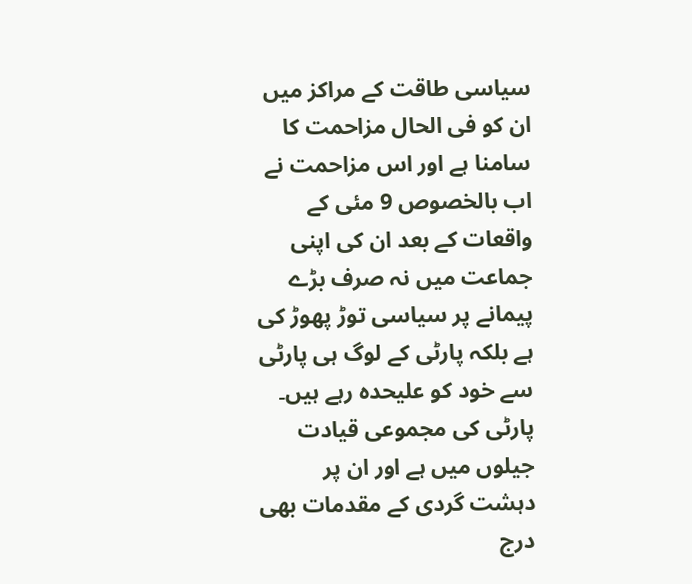سیاسی طاقت کے مراکز میں ان کو فی الحال مزاحمت کا سامنا ہے اور اس مزاحمت نے اب بالخصوص 9 مئی کے واقعات کے بعد ان کی اپنی جماعت میں نہ صرف بڑے پیمانے پر سیاسی توڑ پھوڑ کی ہے بلکہ پارٹی کے لوگ ہی پارٹی سے خود کو علیحدہ رہے ہیں۔
پارٹی کی مجموعی قیادت جیلوں میں ہے اور ان پر دہشت گردی کے مقدمات بھی درج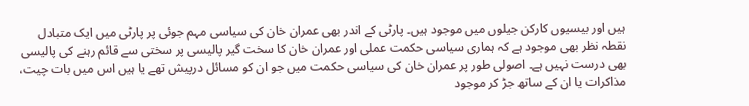ہیں اور بیسیوں کارکن جیلوں میں موجود ہیں۔ پارٹی کے اندر بھی عمران خان کی سیاسی مہم جوئی پر پارٹی میں ایک متبادل نقطہ نظر بھی موجود ہے کہ ہماری سیاسی حکمت عملی اور عمران خان کا سخت گیر پالیسی پر سختی سے قائم رہنے کی پالیسی بھی درست نہیں ہے۔ اصولی طور پر عمران خان کی سیاسی حکمت میں جو ان کو مسائل درپیش تھے یا ہیں اس میں بات چیت، مذاکرات یا ان کے ساتھ جڑ کر موجود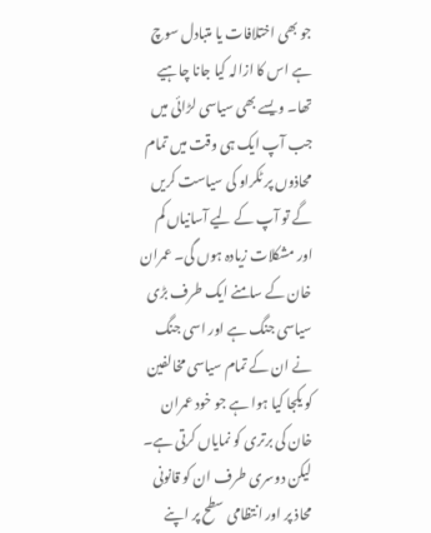جو بھی اختلافات یا متبادل سوچ ہے اس کا ازالہ کیا جانا چاہیے تھا۔ ویسے بھی سیاسی لڑائی میں جب آپ ایک ہی وقت میں تمام محاذوں پر ٹکراو کی سیاست کریں گے تو آپ کے لیے آسانیاں کم اور مشکلات زیادہ ہوں گی۔ عمران خان کے سامنے ایک طرف بڑی سیاسی جنگ ہے اور اسی جنگ نے ان کے تمام سیاسی مخالفین کو یکجا کیا ہوا ہے جو خود عمران خان کی برتری کو نمایاں کرتی ہے۔ لیکن دوسری طرف ان کو قانونی محاذ پر اور انتظامی سطح پر اپنے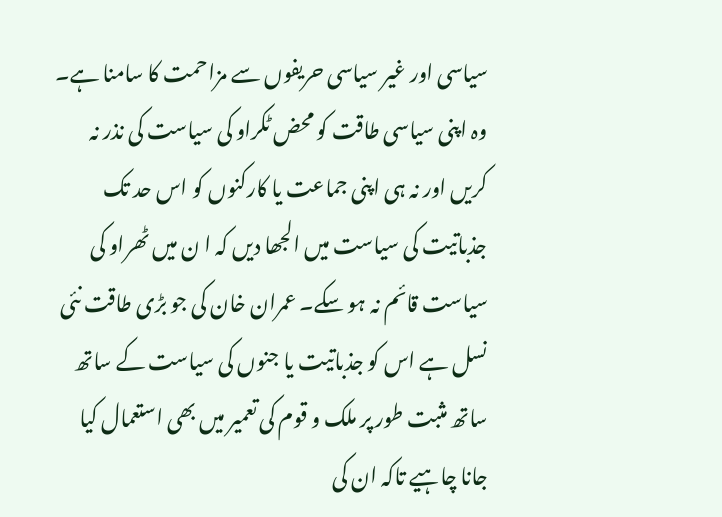سیاسی اور غیر سیاسی حریفوں سے مزاحمت کا سامنا ہے۔
وہ اپنی سیاسی طاقت کو محض ٹکراو کی سیاست کی نذر نہ کریں اور نہ ہی اپنی جماعت یا کارکنوں کو اس حد تک جذباتیت کی سیاست میں الجھا دیں کہ ا ن میں ٹھراو کی سیاست قائم نہ ہو سکے۔ عمران خان کی جو بڑی طاقت نئی نسل ہے اس کو جذباتیت یا جنوں کی سیاست کے ساتھ ساتھ مثبت طور پر ملک و قوم کی تعمیر میں بھی استعمال کیا جانا چاہیے تاکہ ان کی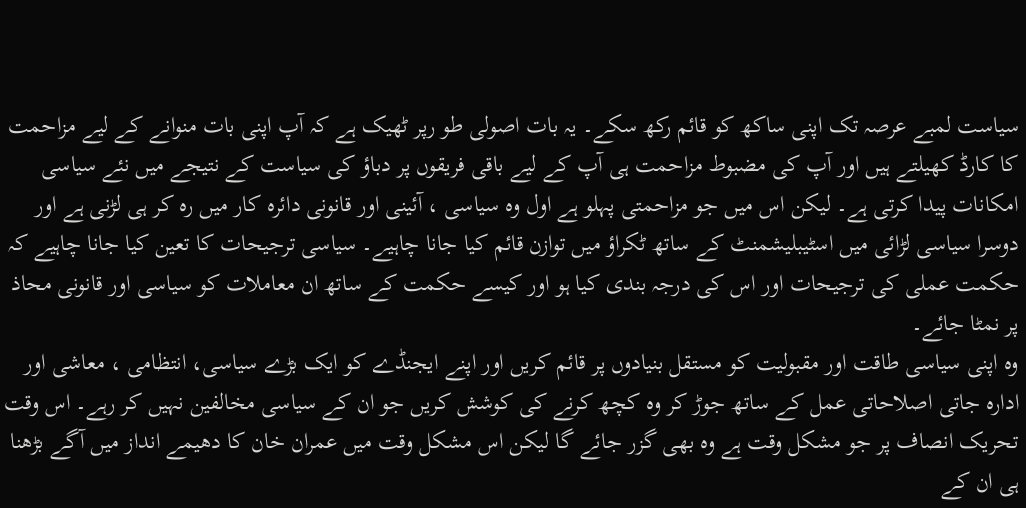سیاست لمبے عرصہ تک اپنی ساکھ کو قائم رکھ سکے۔ یہ بات اصولی طو رپر ٹھیک ہے کہ آپ اپنی بات منوانے کے لیے مزاحمت کا کارڈ کھیلتے ہیں اور آپ کی مضبوط مزاحمت ہی آپ کے لیے باقی فریقوں پر دباؤ کی سیاست کے نتیجے میں نئے سیاسی امکانات پیدا کرتی ہے۔ لیکن اس میں جو مزاحمتی پہلو ہے اول وہ سیاسی ، آئینی اور قانونی دائرہ کار میں رہ کر ہی لڑنی ہے اور دوسرا سیاسی لڑائی میں اسٹیبلیشمنٹ کے ساتھ ٹکراؤ میں توازن قائم کیا جانا چاہیے۔ سیاسی ترجیحات کا تعین کیا جانا چاہیے کہ حکمت عملی کی ترجیحات اور اس کی درجہ بندی کیا ہو اور کیسے حکمت کے ساتھ ان معاملات کو سیاسی اور قانونی محاذ پر نمٹا جائے۔
وہ اپنی سیاسی طاقت اور مقبولیت کو مستقل بنیادوں پر قائم کریں اور اپنے ایجنڈے کو ایک بڑے سیاسی، انتظامی ، معاشی اور ادارہ جاتی اصلاحاتی عمل کے ساتھ جوڑ کر وہ کچھ کرنے کی کوشش کریں جو ان کے سیاسی مخالفین نہیں کر رہے۔ اس وقت تحریک انصاف پر جو مشکل وقت ہے وہ بھی گزر جائے گا لیکن اس مشکل وقت میں عمران خان کا دھیمے انداز میں آگے بڑھنا ہی ان کے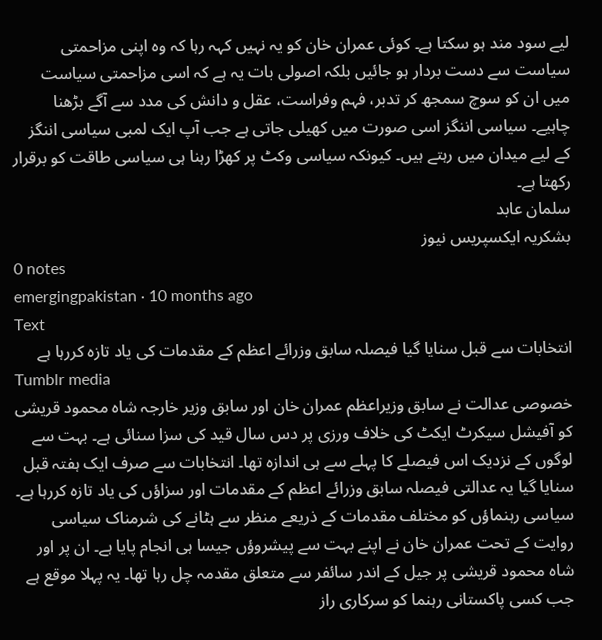لیے سود مند ہو سکتا ہے۔ کوئی عمران خان کو یہ نہیں کہہ رہا کہ وہ اپنی مزاحمتی سیاست سے دست بردار ہو جائیں بلکہ اصولی بات یہ ہے کہ اسی مزاحمتی سیاست میں ان کو سوچ سمجھ کر تدبر، فہم وفراست، عقل و دانش کی مدد سے آگے بڑھنا چاہیے۔ سیاسی اننگز اسی صورت میں کھیلی جاتی ہے جب آپ ایک لمبی سیاسی اننگز کے لیے میدان میں رہتے ہیں۔ کیونکہ سیاسی وکٹ پر کھڑا رہنا ہی سیاسی طاقت کو برقرار رکھتا ہے۔
سلمان عابد
بشکریہ ایکسپریس نیوز
0 notes
emergingpakistan · 10 months ago
Text
انتخابات سے قبل سنایا گیا فیصلہ سابق وزرائے اعظم کے مقدمات کی یاد تازہ کررہا ہے
Tumblr media
خصوصی عدالت نے سابق وزیراعظم عمران خان اور سابق وزیر خارجہ شاہ محمود قریشی کو آفیشل سیکرٹ ایکٹ کی خلاف ورزی پر دس سال قید کی سزا سنائی ہے۔ بہت سے لوگوں کے نزدیک اس فیصلے کا پہلے سے ہی اندازہ تھا۔ انتخابات سے صرف ایک ہفتہ قبل سنایا گیا یہ عدالتی فیصلہ سابق وزرائے اعظم کے مقدمات اور سزاؤں کی یاد تازہ کررہا ہے۔ سیاسی رہنماؤں کو مختلف مقدمات کے ذریعے منظر سے ہٹانے کی شرمناک سیاسی روایت کے تحت عمران خان نے اپنے بہت سے پیشروؤں جیسا ہی انجام پایا ہے۔ ان پر اور شاہ محمود قریشی پر جیل کے اندر سائفر سے متعلق مقدمہ چل رہا تھا۔ یہ پہلا موقع ہے جب کسی پاکستانی رہنما کو سرکاری راز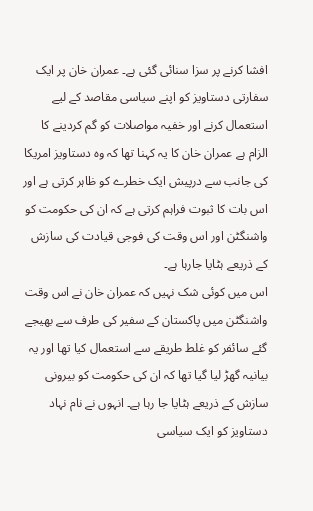افشا کرنے پر سزا سنائی گئی ہے۔ عمران خان پر ایک سفارتی دستاویز کو اپنے سیاسی مقاصد کے لیے استعمال کرنے اور خفیہ مواصلات کو گم کردینے کا الزام ہے عمران خان کا یہ کہنا تھا کہ وہ دستاویز امریکا کی جانب سے درپیش ایک خطرے کو ظاہر کرتی ہے اور اس بات کا ثبوت فراہم کرتی ہے کہ ان کی حکومت کو واشنگٹن اور اس وقت کی فوجی قیادت کی سازش کے ذریعے ہٹایا جارہا ہے۔
اس میں کوئی شک نہیں کہ عمران خان نے اس وقت واشنگٹن میں پاکستان کے سفیر کی طرف سے بھیجے گئے سائفر کو غلط طریقے سے استعمال کیا تھا اور یہ بیانیہ گھڑ لیا گیا تھا کہ ان کی حکومت کو بیرونی سازش کے ذریعے ہٹایا جا رہا ہے۔ انہوں نے نام نہاد دستاویز کو ایک سیاسی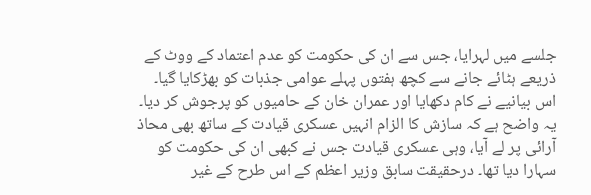جلسے میں لہرایا، جس سے ان کی حکومت کو عدم اعتماد کے ووٹ کے ذریعے ہٹائے جانے سے کچھ ہفتوں پہلے عوامی جذبات کو بھڑکایا گیا۔ اس بیانیے نے کام دکھایا اور عمران خان کے حامیوں کو پرجوش کر دیا۔ یہ واضح ہے کہ سازش کا الزام انہیں عسکری قیادت کے ساتھ بھی محاذ آرائی پر لے آیا، وہی عسکری قیادت جس نے کبھی ان کی حکومت کو سہارا دیا تھا۔ درحقیقت سابق وزیر اعظم کے اس طرح کے غیر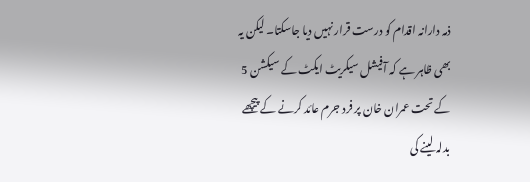ذمہ دارانہ اقدام کو درست قرار نہیں دیا جاسکتا۔ لیکن یہ بھی ظاہر ہے کہ آفیشل سیکریٹ ایکٹ کے سیکشن 5 کے تحت عمران خان پر فرد جرم عائد کرنے کے پیچھے بدلہ لینے کی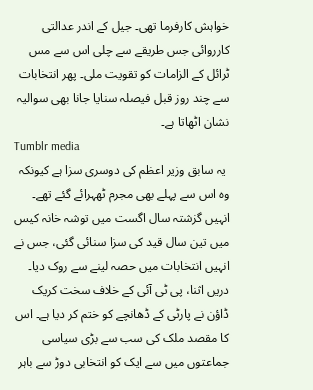خواہش کارفرما تھی۔ جیل کے اندر عدالتی کارروائی جس طریقے سے چلی اس سے مس ٹرائل کے الزامات کو تقویت ملی۔ پھر انتخابات سے چند روز قبل فیصلہ سنایا جانا بھی سوالیہ نشان اٹھاتا ہے۔
Tumblr media
 یہ سابق وزیر اعظم کی دوسری سزا ہے کیونکہ وہ اس سے پہلے بھی مجرم ٹھہرائے گئے تھے۔ انہیں گزشتہ سال اگست میں توشہ خانہ کیس میں تین سال قید کی سزا سنائی گئی، جس نے انہیں انتخابات میں حصہ لینے سے روک دیا۔ دریں اثنا، پی ٹی آئی کے خلاف سخت کریک ڈاؤن نے پارٹی کے ڈھانچے کو ختم کر دیا ہے۔ اس کا مقصد ملک کی سب سے بڑی سیاسی جماعتوں میں سے ایک کو انتخابی دوڑ سے باہر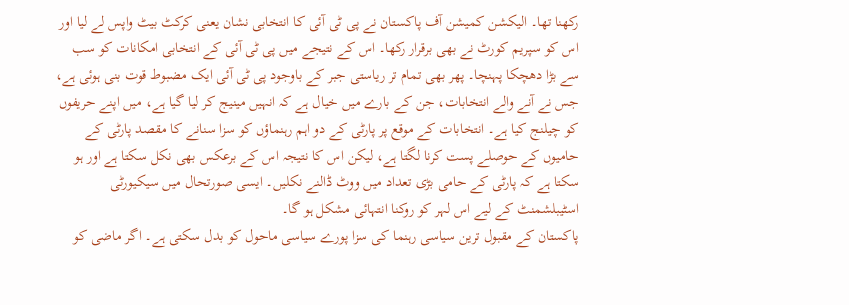رکھنا تھا۔ الیکشن کمیشن آف پاکستان نے پی ٹی آئی کا انتخابی نشان یعنی کرکٹ بیٹ واپس لے لیا اور اس کو سپریم کورٹ نے بھی برقرار رکھا۔ اس کے نتیجے میں پی ٹی آئی کے انتخابی امکانات کو سب سے بڑا دھچکا پہنچا۔ پھر بھی تمام تر ریاستی جبر کے باوجود پی ٹی آئی ایک مضبوط قوت بنی ہوئی ہے، جس نے آنے والے انتخابات، جن کے بارے میں خیال ہے کہ انہیں مینیج کر لیا گیا ہے، میں اپنے حریفوں کو چیلنج کیا ہے۔ انتخابات کے موقع پر پارٹی کے دو اہم رہنماؤں کو سزا سنانے کا مقصد پارٹی کے حامیوں کے حوصلے پست کرنا لگتا ہے، لیکن اس کا نتیجہ اس کے برعکس بھی نکل سکتا ہے اور ہو سکتا ہے کہ پارٹی کے حامی بڑی تعداد میں ووٹ ڈالنے نکلیں۔ ایسی صورتحال میں سیکیورٹی اسٹیبلشمنٹ کے لیے اس لہر کو روکنا انتہائی مشکل ہو گا۔
پاکستان کے مقبول ترین سیاسی رہنما کی سزا پورے سیاسی ماحول کو بدل سکتی ہے۔ اگر ماضی کو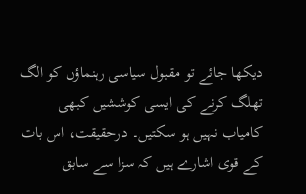دیکھا جائے تو مقبول سیاسی رہنماؤں کو الگ تھلگ کرنے کی ایسی کوششیں کبھی کامیاب نہیں ہو سکتیں۔ درحقیقت، اس بات کے قوی اشارے ہیں کہ سزا سے سابق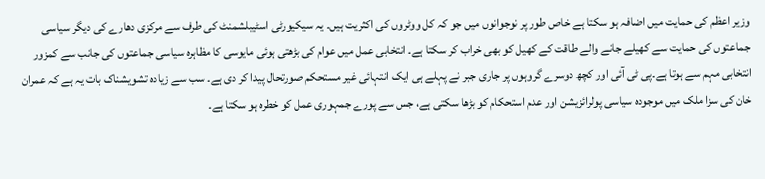وزیر اعظم کی حمایت میں اضافہ ہو سکتا ہے خاص طور پر نوجوانوں میں جو کہ کل ووٹروں کی اکثریت ہیں۔ یہ سیکیورٹی اسٹیبلشمنٹ کی طرف سے مرکزی دھارے کی دیگر سیاسی جماعتوں کی حمایت سے کھیلے جانے والے طاقت کے کھیل کو بھی خراب کر سکتا ہے۔ انتخابی عمل میں عوام کی بڑھتی ہوئی مایوسی کا مظاہرہ سیاسی جماعتوں کی جانب سے کمزور انتخابی مہم سے ہوتا ہے۔پی ٹی آئی اور کچھ دوسرے گروہوں پر جاری جبر نے پہلے ہی ایک انتہائی غیر مستحکم صورتحال پیدا کر دی ہے۔ سب سے زیادہ تشویشناک بات یہ ہے کہ عمران خان کی سزا ملک میں موجودہ سیاسی پولرائزیشن اور عدم استحکام کو بڑھا سکتی ہے، جس سے پورے جمہوری عمل کو خطرہ ہو سکتا ہے۔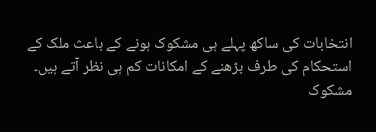انتخابات کی ساکھ پہلے ہی مشکوک ہونے کے باعث ملک کے استحکام کی طرف بڑھنے کے امکانات کم ہی نظر آتے ہیں۔
مشکوک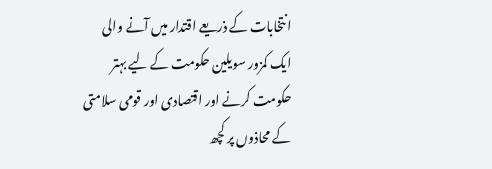انتخابات کے ذریعے اقتدار میں آنے والی ایک کمزور سویلین حکومت کے لیے بہتر حکومت کرنے اور اقتصادی اور قومی سلامتی کے محاذوں پر کچھ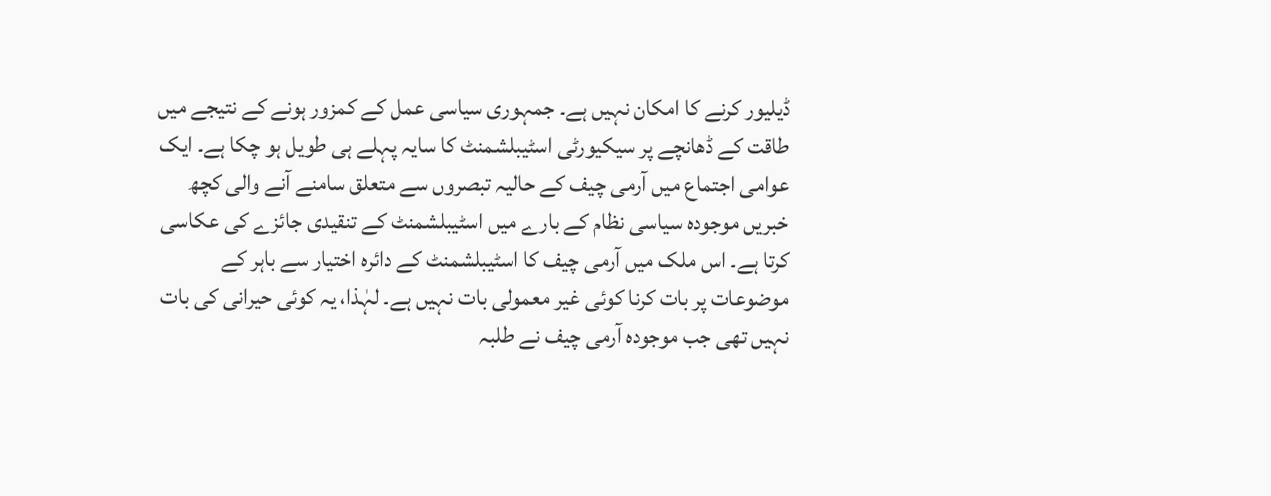ڈیلیور کرنے کا امکان نہیں ہے۔ جمہوری سیاسی عمل کے کمزور ہونے کے نتیجے میں طاقت کے ڈھانچے پر سیکیورٹی اسٹیبلشمنٹ کا سایہ پہلے ہی طویل ہو چکا ہے۔ ایک عوامی اجتماع میں آرمی چیف کے حالیہ تبصروں سے متعلق سامنے آنے والی کچھ خبریں موجودہ سیاسی نظام کے بارے میں اسٹیبلشمنٹ کے تنقیدی جائزے کی عکاسی کرتا ہے۔ اس ملک میں آرمی چیف کا اسٹیبلشمنٹ کے دائرہ اختیار سے باہر کے موضوعات پر بات کرنا کوئی غیر معمولی بات نہیں ہے۔ لہٰذا، یہ کوئی حیرانی کی بات نہیں تھی جب موجودہ آرمی چیف نے طلبہ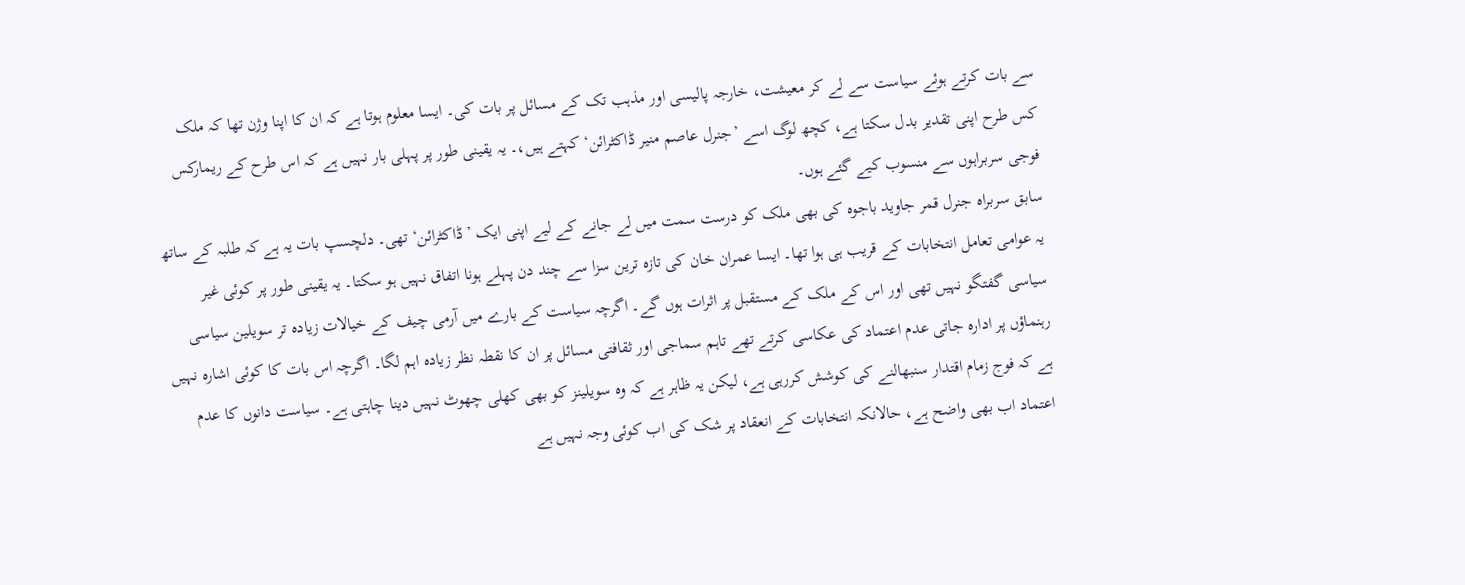سے بات کرتے ہوئے سیاست سے لے کر معیشت، خارجہ پالیسی اور مذہب تک کے مسائل پر بات کی۔ ایسا معلوم ہوتا ہے کہ ان کا اپنا وژن تھا کہ ملک کس طرح اپنی تقدیر بدل سکتا ہے، کچھ لوگ اسے ’جنرل عاصم منیر ڈاکٹرائن‘ کہتے ہیں،۔ یہ یقینی طور پر پہلی بار نہیں ہے کہ اس طرح کے ریمارکس فوجی سربراہوں سے منسوب کیے گئے ہوں۔
سابق سربراہ جنرل قمر جاوید باجوہ کی بھی ملک کو درست سمت میں لے جانے کے لیے اپنی ایک ’ڈاکٹرائن‘ تھی۔ دلچسپ بات یہ ہے کہ طلبہ کے ساتھ یہ عوامی تعامل انتخابات کے قریب ہی ہوا تھا۔ ایسا عمران خان کی تازہ ترین سزا سے چند دن پہلے ہونا اتفاق نہیں ہو سکتا۔ یہ یقینی طور پر کوئی غیر سیاسی گفتگو نہیں تھی اور اس کے ملک کے مستقبل پر اثرات ہوں گے۔ اگرچہ سیاست کے بارے میں آرمی چیف کے خیالات زیادہ تر سویلین سیاسی رہنماؤں پر ادارہ جاتی عدم اعتماد کی عکاسی کرتے تھے تاہم سماجی اور ثقافتی مسائل پر ان کا نقطہ نظر زیادہ اہم لگا۔ اگرچہ اس بات کا کوئی اشارہ نہیں ہے کہ فوج زمام اقتدار سنبھالنے کی کوشش کررہی ہے، لیکن یہ ظاہر ہے کہ وہ سویلینز کو بھی کھلی چھوٹ نہیں دینا چاہتی ہے۔ سیاست دانوں کا عدم اعتماد اب بھی واضح ہے، حالانکہ انتخابات کے انعقاد پر شک کی اب کوئی وجہ نہیں ہے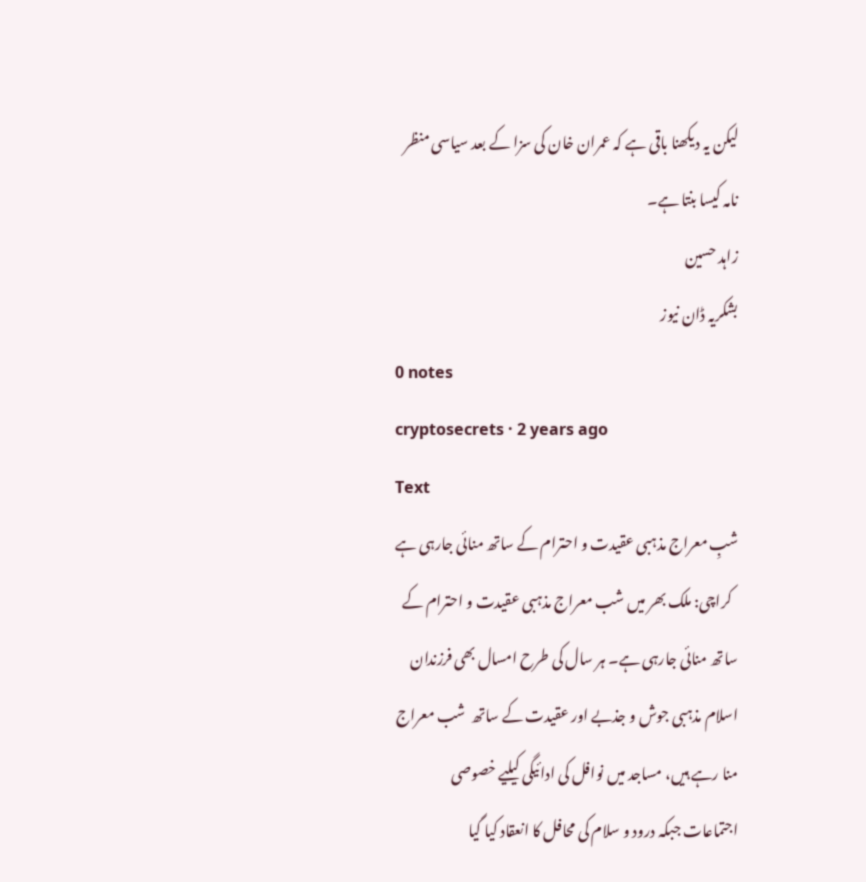لیکن یہ دیکھنا باقی ہے کہ عمران خان کی سزا کے بعد سیاسی منظر نامہ کیسا بنتا ہے۔
زاہد حسین
بشکریہ ڈان نیوز
0 notes
cryptosecrets · 2 years ago
Text
شبِ معراج مذہبی عقیدت و احترام کے ساتھ منائی جارہی ہے
  کراچی: ملک بھر میں شب معراج مذہبی عقیدت و احترام کے ساتھ منائی جارہی ہے۔ ہر سال کی طرح امسال بھی فرزندان اسلام مذہبی جوش و جذبے اور عقیدت کے ساتھ  شب معراج منا رہے ہیں، مساجد میں نوافل کی ادائیگی کیلیے خصوصی اجتماعات جبکہ درود و سلام کی محافل کا انعقاد کیا گیا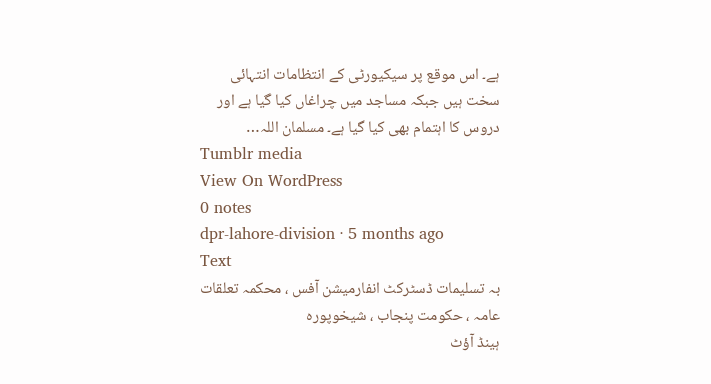ہے۔ اس موقع پر سیکیورٹی کے انتظامات انتہائی سخت ہیں جبکہ مساجد میں چراغاں کیا گیا ہے اور دروس کا اہتمام بھی کیا گیا ہے۔ مسلمان اللہ…
Tumblr media
View On WordPress
0 notes
dpr-lahore-division · 5 months ago
Text
بہ تسلیمات ڈسٹرکٹ انفارمیشن آفس ، محکمہ تعلقات عامہ ، حکومت پنجاب ، شیخوپورہ
ہینڈ آؤٹ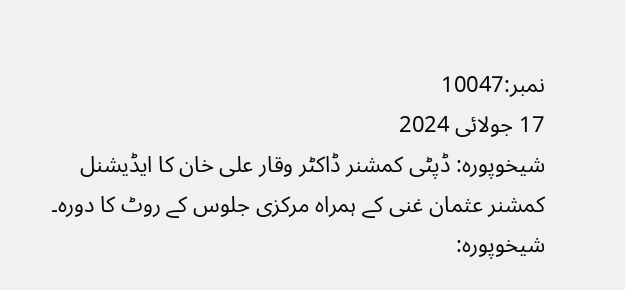نمبر:10047
17 جولائی 2024
شیخوپورہ: ڈپٹی کمشنر ڈاکٹر وقار علی خان کا ایڈیشنل کمشنر عثمان غنی کے ہمراہ مرکزی جلوس کے روٹ کا دورہ۔
شیخوپورہ: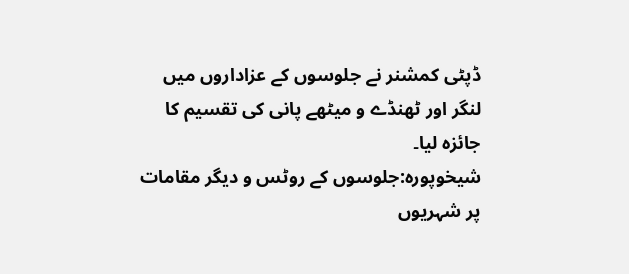ڈپٹی کمشنر نے جلوسوں کے عزاداروں میں لنگر اور ٹھنڈے و میٹھے پانی کی تقسیم کا جائزہ لیا۔
شیخوپورہ:جلوسوں کے روٹس و دیگر مقامات پر شہریوں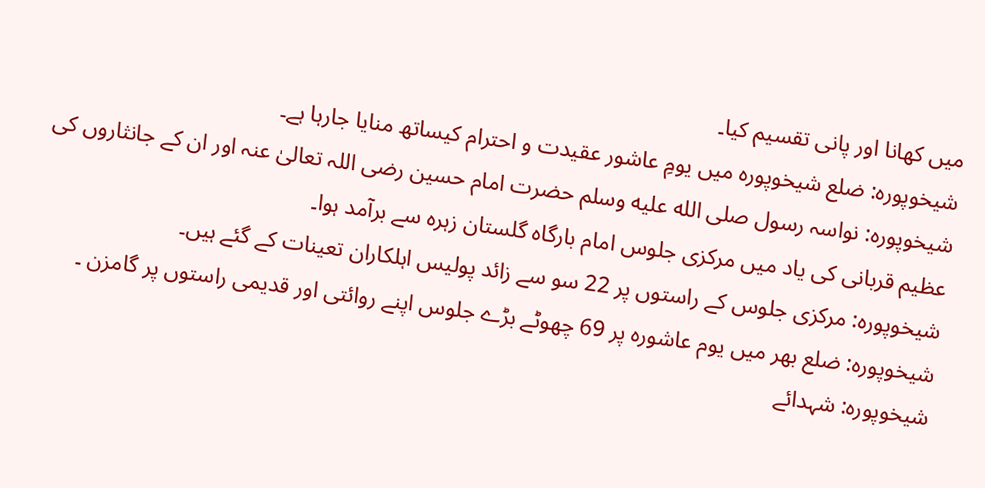میں کھانا اور پانی تقسیم کیا۔
شیخوپورہ: ضلع شیخوپورہ میں یومِ عاشور عقیدت و احترام کیساتھ منایا جارہا ہے۔
شیخوپورہ: نواسہ رسول صلى الله عليه وسلم حضرت امام حسین رضی اللہ تعالیٰ عنہ اور ان کے جانثاروں کی عظیم قربانی کی یاد میں مرکزی جلوس امام بارگاہ گلستان زہرہ سے برآمد ہوا۔
شیخوپورہ: مرکزی جلوس کے راستوں پر 22 سو سے زائد پولیس اہلکاران تعینات کے گئے ہیں۔
شیخوپورہ: ضلع بھر میں یوم عاشورہ پر 69 چھوٹے بڑے جلوس اپنے روائتی اور قدیمی راستوں پر گامزن ۔
شیخوپورہ: شہدائے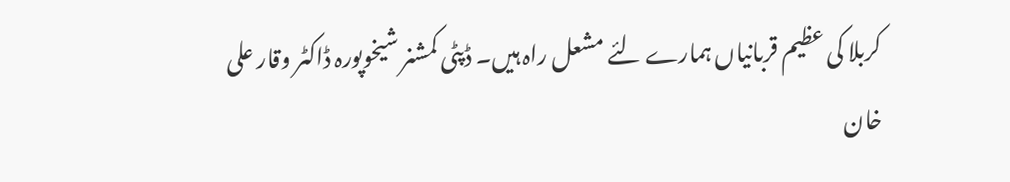کربلا کی عظیم قربانیاں ہمارے لئے مشعل راہ ہیں۔ ڈپٹی کمشنر شیخوپورہ ڈاکٹر وقار علی خان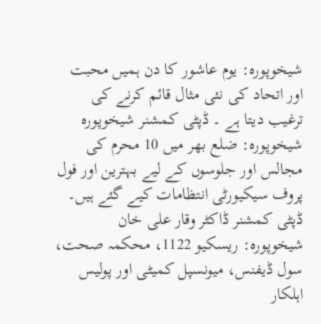شیخوپورہ: یوم عاشور کا دن ہمیں محبت اور اتحاد کی نئی مثال قائم کرنے کی ترغیب دیتا ہے ۔ ڈپٹی کمشنر شیخوپورہ
شیخوپورہ: ضلع بھر میں 10 محرم کی مجالس اور جلوسوں کے لیے بہترین اور فول پروف سیکیورٹی انتظامات کیے گئے ہیں۔ ڈپٹی کمشنر ڈاکٹر وقار علی خان
شیخوپورہ: ریسکیو 1122، محکمہ صحت، سول ڈیفنس، میونسپل کمیٹی اور پولیس اہلکار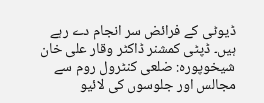ڈیوٹی کے فرائض سر انجام دے رہے ہیں۔ ڈپٹی کمشنر ڈاکٹر وقار علی خان
شیخوپورہ: ضلعی کنٹرول روم سے مجالس اور جلوسوں کی لائیو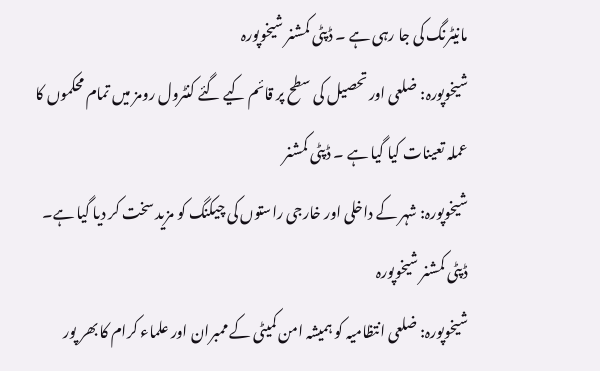مانیٹرنگ کی جا رہی ہے ۔ ڈپٹی کمشنر شیخوپورہ
شیخوپورہ: ضلعی اور تحصیل کی سطح پر قائم کیے گئے کنٹرول رومز میں تمام محکموں کا عملہ تعینات کیا گیا ہے ۔ ڈپٹی کمشنر
شیخوپورہ: شہر کے داخلی اور خارجی راستوں کی چیکنگ کو مزید سخت کر دیا گیا ہے۔ ڈپٹی کمشنر شیخوپورہ
شیخوپورہ: ضلعی انتظامیہ کو ہمیشہ امن کمیٹی کے ممبران اور علماء کرام کا بھر پور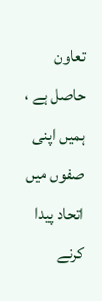تعاون حاصل ہے ، ہمیں اپنی صفوں میں اتحاد پیدا کرنے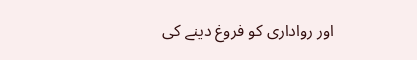اور رواداری کو فروغ دینے کی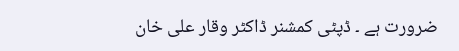ضرورت ہے ۔ ڈپٹی کمشنر ڈاکٹر وقار علی خان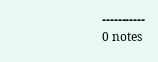۔۔۔۔۔۔۔۔۔۔۔
0 notes